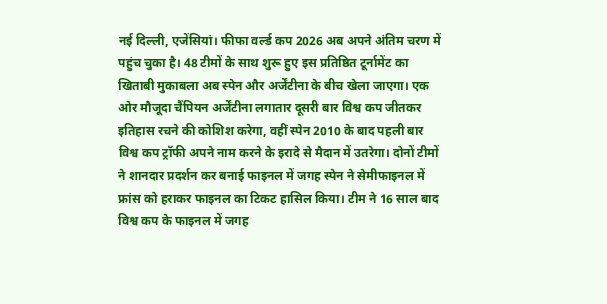नई दिल्ली, एजेंसियां। फीफा वर्ल्ड कप 2026 अब अपने अंतिम चरण में पहुंच चुका है। 48 टीमों के साथ शुरू हुए इस प्रतिष्ठित टूर्नामेंट का खिताबी मुकाबला अब स्पेन और अर्जेंटीना के बीच खेला जाएगा। एक ओर मौजूदा चैंपियन अर्जेंटीना लगातार दूसरी बार विश्व कप जीतकर इतिहास रचने की कोशिश करेगा, वहीं स्पेन 2010 के बाद पहली बार विश्व कप ट्रॉफी अपने नाम करने के इरादे से मैदान में उतरेगा। दोनों टीमों ने शानदार प्रदर्शन कर बनाई फाइनल में जगह स्पेन ने सेमीफाइनल में फ्रांस को हराकर फाइनल का टिकट हासिल किया। टीम ने 16 साल बाद विश्व कप के फाइनल में जगह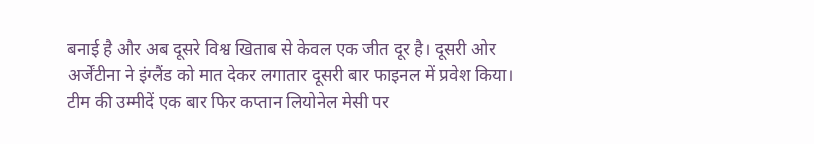बनाई है और अब दूसरे विश्व खिताब से केवल एक जीत दूर है। दूसरी ओर अर्जेंटीना ने इंग्लैंड को मात देकर लगातार दूसरी बार फाइनल में प्रवेश किया। टीम की उम्मीदें एक बार फिर कप्तान लियोनेल मेसी पर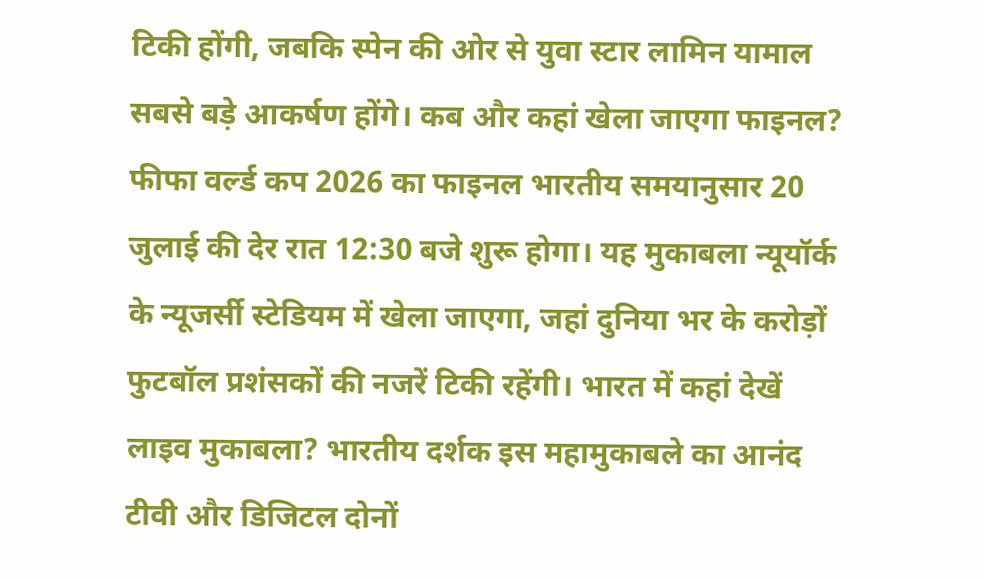टिकी होंगी, जबकि स्पेन की ओर से युवा स्टार लामिन यामाल सबसे बड़े आकर्षण होंगे। कब और कहां खेला जाएगा फाइनल? फीफा वर्ल्ड कप 2026 का फाइनल भारतीय समयानुसार 20 जुलाई की देर रात 12:30 बजे शुरू होगा। यह मुकाबला न्यूयॉर्क के न्यूजर्सी स्टेडियम में खेला जाएगा, जहां दुनिया भर के करोड़ों फुटबॉल प्रशंसकों की नजरें टिकी रहेंगी। भारत में कहां देखें लाइव मुकाबला? भारतीय दर्शक इस महामुकाबले का आनंद टीवी और डिजिटल दोनों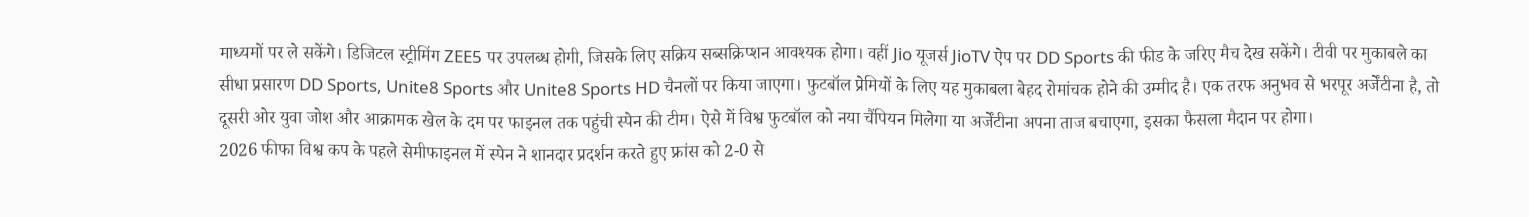माध्यमों पर ले सकेंगे। डिजिटल स्ट्रीमिंग ZEE5 पर उपलब्ध होगी, जिसके लिए सक्रिय सब्सक्रिप्शन आवश्यक होगा। वहीं Jio यूजर्स JioTV ऐप पर DD Sports की फीड के जरिए मैच देख सकेंगे। टीवी पर मुकाबले का सीधा प्रसारण DD Sports, Unite8 Sports और Unite8 Sports HD चैनलों पर किया जाएगा। फुटबॉल प्रेमियों के लिए यह मुकाबला बेहद रोमांचक होने की उम्मीद है। एक तरफ अनुभव से भरपूर अर्जेंटीना है, तो दूसरी ओर युवा जोश और आक्रामक खेल के दम पर फाइनल तक पहुंची स्पेन की टीम। ऐसे में विश्व फुटबॉल को नया चैंपियन मिलेगा या अर्जेंटीना अपना ताज बचाएगा, इसका फैसला मैदान पर होगा।
2026 फीफा विश्व कप के पहले सेमीफाइनल में स्पेन ने शानदार प्रदर्शन करते हुए फ्रांस को 2-0 से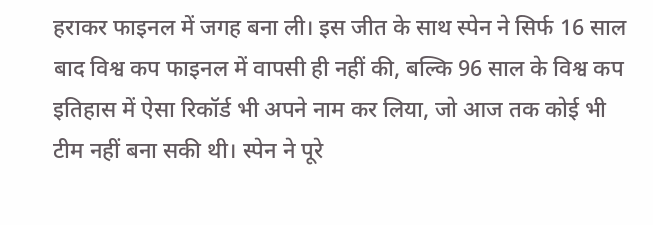हराकर फाइनल में जगह बना ली। इस जीत के साथ स्पेन ने सिर्फ 16 साल बाद विश्व कप फाइनल में वापसी ही नहीं की, बल्कि 96 साल के विश्व कप इतिहास में ऐसा रिकॉर्ड भी अपने नाम कर लिया, जो आज तक कोई भी टीम नहीं बना सकी थी। स्पेन ने पूरे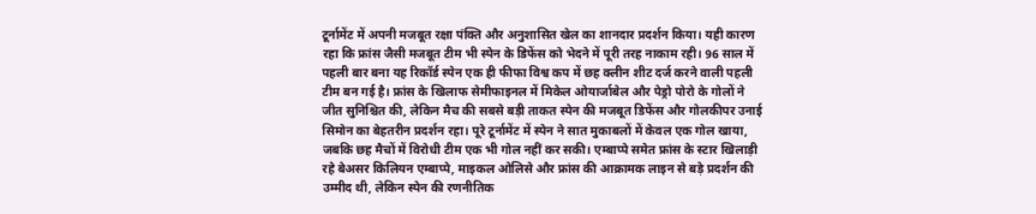टूर्नामेंट में अपनी मजबूत रक्षा पंक्ति और अनुशासित खेल का शानदार प्रदर्शन किया। यही कारण रहा कि फ्रांस जैसी मजबूत टीम भी स्पेन के डिफेंस को भेदने में पूरी तरह नाकाम रही। 96 साल में पहली बार बना यह रिकॉर्ड स्पेन एक ही फीफा विश्व कप में छह क्लीन शीट दर्ज करने वाली पहली टीम बन गई है। फ्रांस के खिलाफ सेमीफाइनल में मिकेल ओयार्जाबेल और पेड्रो पोरो के गोलों ने जीत सुनिश्चित की, लेकिन मैच की सबसे बड़ी ताकत स्पेन की मजबूत डिफेंस और गोलकीपर उनाई सिमोन का बेहतरीन प्रदर्शन रहा। पूरे टूर्नामेंट में स्पेन ने सात मुकाबलों में केवल एक गोल खाया, जबकि छह मैचों में विरोधी टीम एक भी गोल नहीं कर सकी। एम्बाप्पे समेत फ्रांस के स्टार खिलाड़ी रहे बेअसर किलियन एम्बाप्पे, माइकल ओलिसे और फ्रांस की आक्रामक लाइन से बड़े प्रदर्शन की उम्मीद थी, लेकिन स्पेन की रणनीतिक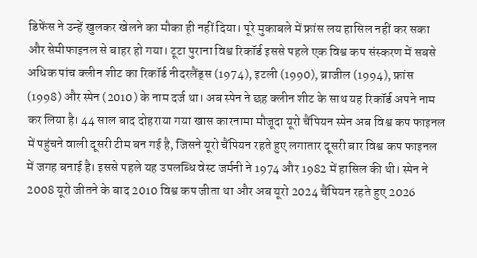डिफेंस ने उन्हें खुलकर खेलने का मौका ही नहीं दिया। पूरे मुकाबले में फ्रांस लय हासिल नहीं कर सका और सेमीफाइनल से बाहर हो गया। टूटा पुराना विश्व रिकॉर्ड इससे पहले एक विश्व कप संस्करण में सबसे अधिक पांच क्लीन शीट का रिकॉर्ड नीदरलैंड्स (1974), इटली (1990), ब्राजील (1994), फ्रांस (1998) और स्पेन (2010) के नाम दर्ज था। अब स्पेन ने छह क्लीन शीट के साथ यह रिकॉर्ड अपने नाम कर लिया है। 44 साल बाद दोहराया गया खास कारनामा मौजूदा यूरो चैंपियन स्पेन अब विश्व कप फाइनल में पहुंचने वाली दूसरी टीम बन गई है, जिसने यूरो चैंपियन रहते हुए लगातार दूसरी बार विश्व कप फाइनल में जगह बनाई है। इससे पहले यह उपलब्धि वेस्ट जर्मनी ने 1974 और 1982 में हासिल की थी। स्पेन ने 2008 यूरो जीतने के बाद 2010 विश्व कप जीता था और अब यूरो 2024 चैंपियन रहते हुए 2026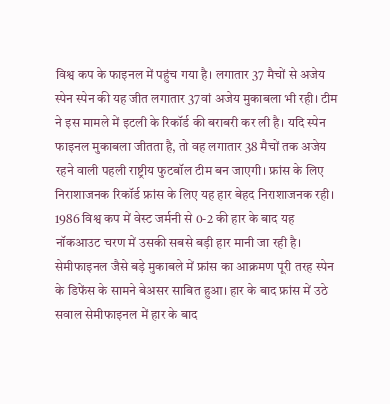विश्व कप के फाइनल में पहुंच गया है। लगातार 37 मैचों से अजेय स्पेन स्पेन की यह जीत लगातार 37वां अजेय मुकाबला भी रही। टीम ने इस मामले में इटली के रिकॉर्ड की बराबरी कर ली है। यदि स्पेन फाइनल मुकाबला जीतता है, तो वह लगातार 38 मैचों तक अजेय रहने वाली पहली राष्ट्रीय फुटबॉल टीम बन जाएगी। फ्रांस के लिए निराशाजनक रिकॉर्ड फ्रांस के लिए यह हार बेहद निराशाजनक रही। 1986 विश्व कप में वेस्ट जर्मनी से 0-2 की हार के बाद यह नॉकआउट चरण में उसकी सबसे बड़ी हार मानी जा रही है। सेमीफाइनल जैसे बड़े मुकाबले में फ्रांस का आक्रमण पूरी तरह स्पेन के डिफेंस के सामने बेअसर साबित हुआ। हार के बाद फ्रांस में उठे सवाल सेमीफाइनल में हार के बाद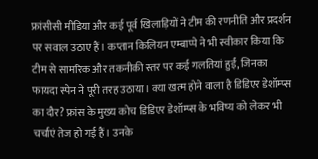फ्रांसीसी मीडिया और कई पूर्व खिलाड़ियों ने टीम की रणनीति और प्रदर्शन पर सवाल उठाए हैं। कप्तान किलियन एम्बाप्पे ने भी स्वीकार किया कि टीम से सामरिक और तकनीकी स्तर पर कई गलतियां हुईं, जिनका फायदा स्पेन ने पूरी तरह उठाया। क्या खत्म होने वाला है डिडिएर डेशॉम्प्स का दौर? फ्रांस के मुख्य कोच डिडिएर डेशॉम्प्स के भविष्य को लेकर भी चर्चाएं तेज हो गई हैं। उनके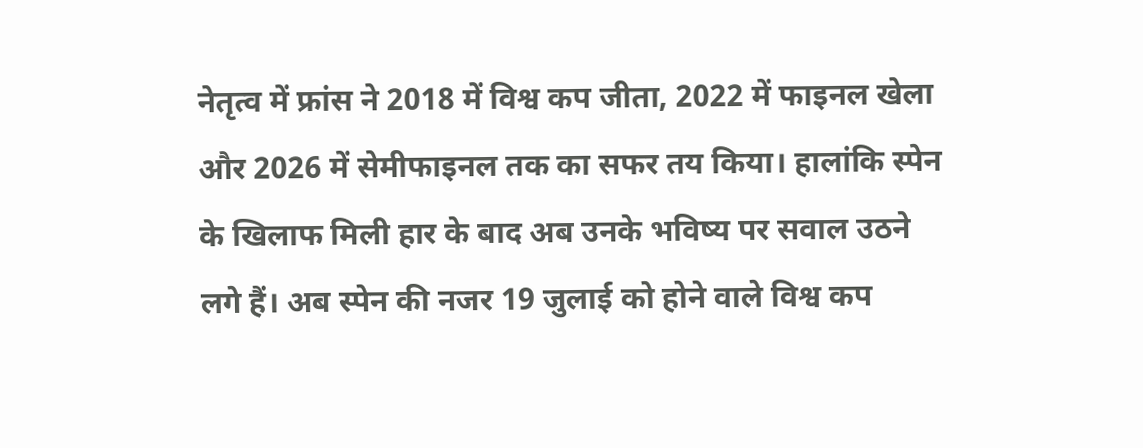नेतृत्व में फ्रांस ने 2018 में विश्व कप जीता, 2022 में फाइनल खेला और 2026 में सेमीफाइनल तक का सफर तय किया। हालांकि स्पेन के खिलाफ मिली हार के बाद अब उनके भविष्य पर सवाल उठने लगे हैं। अब स्पेन की नजर 19 जुलाई को होने वाले विश्व कप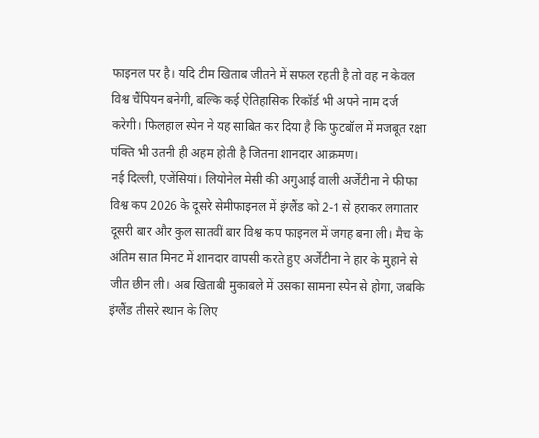फाइनल पर है। यदि टीम खिताब जीतने में सफल रहती है तो वह न केवल विश्व चैंपियन बनेगी, बल्कि कई ऐतिहासिक रिकॉर्ड भी अपने नाम दर्ज करेगी। फिलहाल स्पेन ने यह साबित कर दिया है कि फुटबॉल में मजबूत रक्षा पंक्ति भी उतनी ही अहम होती है जितना शानदार आक्रमण।
नई दिल्ली, एजेंसियां। लियोनेल मेसी की अगुआई वाली अर्जेंटीना ने फीफा विश्व कप 2026 के दूसरे सेमीफाइनल में इंग्लैंड को 2-1 से हराकर लगातार दूसरी बार और कुल सातवीं बार विश्व कप फाइनल में जगह बना ली। मैच के अंतिम सात मिनट में शानदार वापसी करते हुए अर्जेंटीना ने हार के मुहाने से जीत छीन ली। अब खिताबी मुकाबले में उसका सामना स्पेन से होगा, जबकि इंग्लैंड तीसरे स्थान के लिए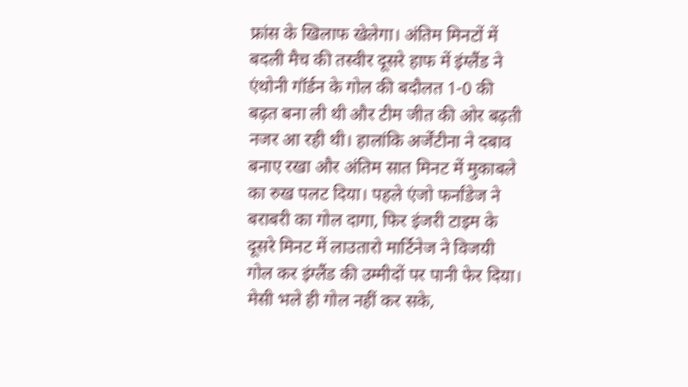फ्रांस के खिलाफ खेलेगा। अंतिम मिनटों में बदली मैच की तस्वीर दूसरे हाफ में इंग्लैंड ने एंथोनी गॉर्डन के गोल की बदौलत 1-0 की बढ़त बना ली थी और टीम जीत की ओर बढ़ती नजर आ रही थी। हालांकि अर्जेंटीना ने दबाव बनाए रखा और अंतिम सात मिनट में मुकाबले का रुख पलट दिया। पहले एंजो फर्नांडेज ने बराबरी का गोल दागा, फिर इंजरी टाइम के दूसरे मिनट में लाउतारो मार्टिनेज ने विजयी गोल कर इंग्लैंड की उम्मीदों पर पानी फेर दिया। मेसी भले ही गोल नहीं कर सके,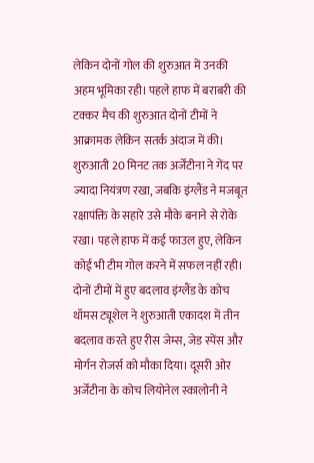लेकिन दोनों गोल की शुरुआत में उनकी अहम भूमिका रही। पहले हाफ में बराबरी की टक्कर मैच की शुरुआत दोनों टीमों ने आक्रामक लेकिन सतर्क अंदाज में की। शुरुआती 20 मिनट तक अर्जेंटीना ने गेंद पर ज्यादा नियंत्रण रखा, जबकि इंग्लैंड ने मजबूत रक्षापंक्ति के सहारे उसे मौके बनाने से रोके रखा। पहले हाफ में कई फाउल हुए, लेकिन कोई भी टीम गोल करने में सफल नहीं रही। दोनों टीमों में हुए बदलाव इंग्लैंड के कोच थॉमस ट्यूशेल ने शुरुआती एकादश में तीन बदलाव करते हुए रीस जेम्स, जेड स्पेंस और मोर्गन रोजर्स को मौका दिया। दूसरी ओर अर्जेंटीना के कोच लियोनेल स्कालोनी ने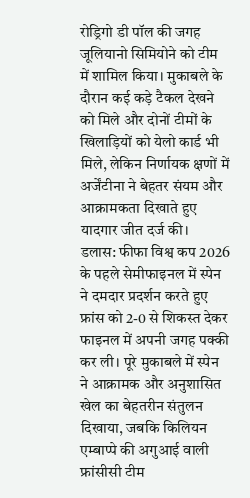रोड्रिगो डी पॉल की जगह जूलियानो सिमियोने को टीम में शामिल किया। मुकाबले के दौरान कई कड़े टैकल देखने को मिले और दोनों टीमों के खिलाड़ियों को येलो कार्ड भी मिले, लेकिन निर्णायक क्षणों में अर्जेंटीना ने बेहतर संयम और आक्रामकता दिखाते हुए यादगार जीत दर्ज की।
डलास: फीफा विश्व कप 2026 के पहले सेमीफाइनल में स्पेन ने दमदार प्रदर्शन करते हुए फ्रांस को 2-0 से शिकस्त देकर फाइनल में अपनी जगह पक्की कर ली। पूरे मुकाबले में स्पेन ने आक्रामक और अनुशासित खेल का बेहतरीन संतुलन दिखाया, जबकि किलियन एम्बाप्पे की अगुआई वाली फ्रांसीसी टीम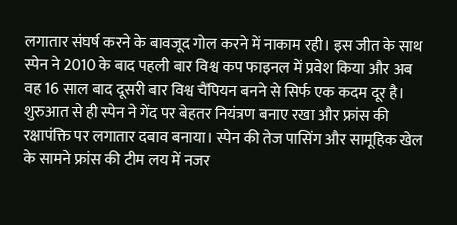लगातार संघर्ष करने के बावजूद गोल करने में नाकाम रही। इस जीत के साथ स्पेन ने 2010 के बाद पहली बार विश्व कप फाइनल में प्रवेश किया और अब वह 16 साल बाद दूसरी बार विश्व चैंपियन बनने से सिर्फ एक कदम दूर है। शुरुआत से ही स्पेन ने गेंद पर बेहतर नियंत्रण बनाए रखा और फ्रांस की रक्षापंक्ति पर लगातार दबाव बनाया। स्पेन की तेज पासिंग और सामूहिक खेल के सामने फ्रांस की टीम लय में नजर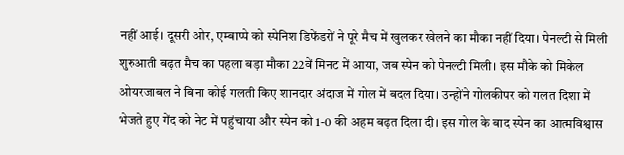नहीं आई। दूसरी ओर, एम्बाप्पे को स्पेनिश डिफेंडरों ने पूरे मैच में खुलकर खेलने का मौका नहीं दिया। पेनल्टी से मिली शुरुआती बढ़त मैच का पहला बड़ा मौका 22वें मिनट में आया, जब स्पेन को पेनल्टी मिली। इस मौके को मिकेल ओयरजाबल ने बिना कोई गलती किए शानदार अंदाज में गोल में बदल दिया। उन्होंने गोलकीपर को गलत दिशा में भेजते हुए गेंद को नेट में पहुंचाया और स्पेन को 1-0 की अहम बढ़त दिला दी। इस गोल के बाद स्पेन का आत्मविश्वास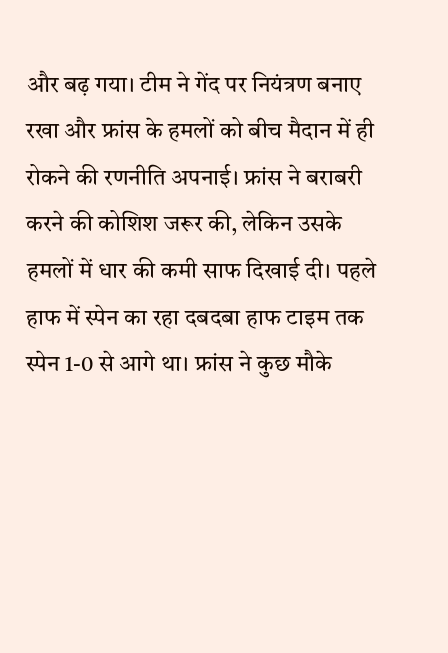और बढ़ गया। टीम ने गेंद पर नियंत्रण बनाए रखा और फ्रांस के हमलों को बीच मैदान में ही रोकने की रणनीति अपनाई। फ्रांस ने बराबरी करने की कोशिश जरूर की, लेकिन उसके हमलों में धार की कमी साफ दिखाई दी। पहले हाफ में स्पेन का रहा दबदबा हाफ टाइम तक स्पेन 1-0 से आगे था। फ्रांस ने कुछ मौके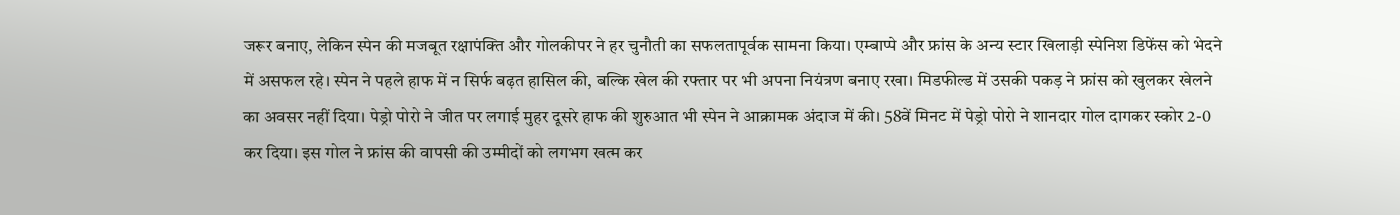जरूर बनाए, लेकिन स्पेन की मजबूत रक्षापंक्ति और गोलकीपर ने हर चुनौती का सफलतापूर्वक सामना किया। एम्बाप्पे और फ्रांस के अन्य स्टार खिलाड़ी स्पेनिश डिफेंस को भेदने में असफल रहे। स्पेन ने पहले हाफ में न सिर्फ बढ़त हासिल की, बल्कि खेल की रफ्तार पर भी अपना नियंत्रण बनाए रखा। मिडफील्ड में उसकी पकड़ ने फ्रांस को खुलकर खेलने का अवसर नहीं दिया। पेड्रो पोरो ने जीत पर लगाई मुहर दूसरे हाफ की शुरुआत भी स्पेन ने आक्रामक अंदाज में की। 58वें मिनट में पेड्रो पोरो ने शानदार गोल दागकर स्कोर 2-0 कर दिया। इस गोल ने फ्रांस की वापसी की उम्मीदों को लगभग खत्म कर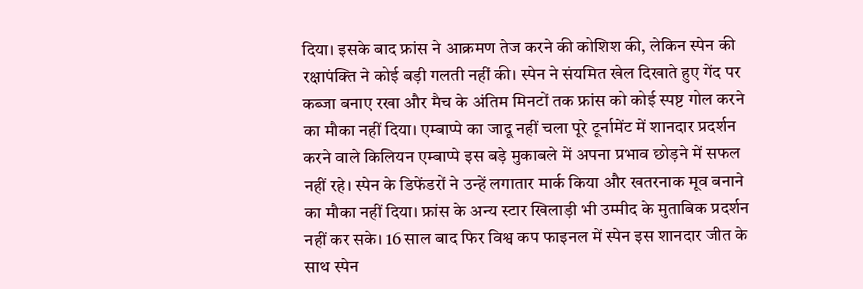दिया। इसके बाद फ्रांस ने आक्रमण तेज करने की कोशिश की, लेकिन स्पेन की रक्षापंक्ति ने कोई बड़ी गलती नहीं की। स्पेन ने संयमित खेल दिखाते हुए गेंद पर कब्जा बनाए रखा और मैच के अंतिम मिनटों तक फ्रांस को कोई स्पष्ट गोल करने का मौका नहीं दिया। एम्बाप्पे का जादू नहीं चला पूरे टूर्नामेंट में शानदार प्रदर्शन करने वाले किलियन एम्बाप्पे इस बड़े मुकाबले में अपना प्रभाव छोड़ने में सफल नहीं रहे। स्पेन के डिफेंडरों ने उन्हें लगातार मार्क किया और खतरनाक मूव बनाने का मौका नहीं दिया। फ्रांस के अन्य स्टार खिलाड़ी भी उम्मीद के मुताबिक प्रदर्शन नहीं कर सके। 16 साल बाद फिर विश्व कप फाइनल में स्पेन इस शानदार जीत के साथ स्पेन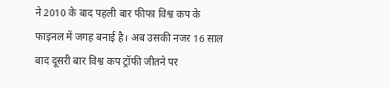ने 2010 के बाद पहली बार फीफा विश्व कप के फाइनल में जगह बनाई है। अब उसकी नजर 16 साल बाद दूसरी बार विश्व कप ट्रॉफी जीतने पर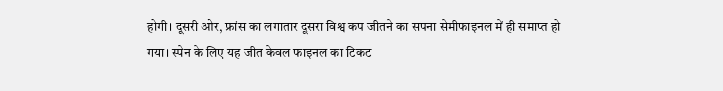होगी। दूसरी ओर, फ्रांस का लगातार दूसरा विश्व कप जीतने का सपना सेमीफाइनल में ही समाप्त हो गया। स्पेन के लिए यह जीत केवल फाइनल का टिकट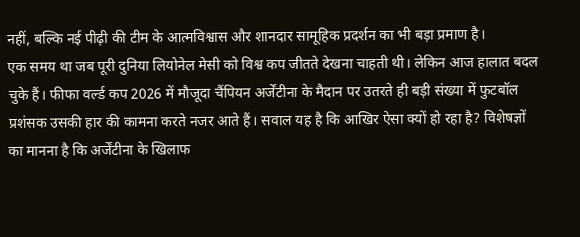नहीं, बल्कि नई पीढ़ी की टीम के आत्मविश्वास और शानदार सामूहिक प्रदर्शन का भी बड़ा प्रमाण है।
एक समय था जब पूरी दुनिया लियोनेल मेसी को विश्व कप जीतते देखना चाहती थी। लेकिन आज हालात बदल चुके हैं। फीफा वर्ल्ड कप 2026 में मौजूदा चैंपियन अर्जेंटीना के मैदान पर उतरते ही बड़ी संख्या में फुटबॉल प्रशंसक उसकी हार की कामना करते नजर आते हैं। सवाल यह है कि आखिर ऐसा क्यों हो रहा है? विशेषज्ञों का मानना है कि अर्जेंटीना के खिलाफ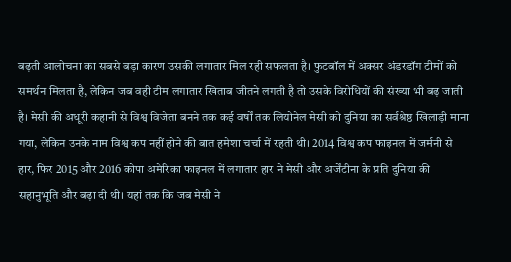बढ़ती आलोचना का सबसे बड़ा कारण उसकी लगातार मिल रही सफलता है। फुटबॉल में अक्सर अंडरडॉग टीमों को समर्थन मिलता है, लेकिन जब वही टीम लगातार खिताब जीतने लगती है तो उसके विरोधियों की संख्या भी बढ़ जाती है। मेसी की अधूरी कहानी से विश्व विजेता बनने तक कई वर्षों तक लियोनेल मेसी को दुनिया का सर्वश्रेष्ठ खिलाड़ी माना गया, लेकिन उनके नाम विश्व कप नहीं होने की बात हमेशा चर्चा में रहती थी। 2014 विश्व कप फाइनल में जर्मनी से हार, फिर 2015 और 2016 कोपा अमेरिका फाइनल में लगातार हार ने मेसी और अर्जेंटीना के प्रति दुनिया की सहानुभूति और बढ़ा दी थी। यहां तक कि जब मेसी ने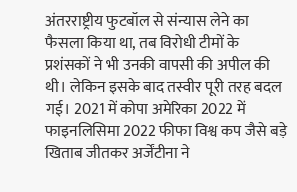अंतरराष्ट्रीय फुटबॉल से संन्यास लेने का फैसला किया था, तब विरोधी टीमों के प्रशंसकों ने भी उनकी वापसी की अपील की थी। लेकिन इसके बाद तस्वीर पूरी तरह बदल गई। 2021 में कोपा अमेरिका 2022 में फाइनलिसिमा 2022 फीफा विश्व कप जैसे बड़े खिताब जीतकर अर्जेंटीना ने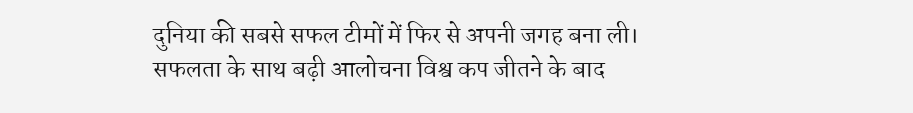दुनिया की सबसे सफल टीमों में फिर से अपनी जगह बना ली। सफलता के साथ बढ़ी आलोचना विश्व कप जीतने के बाद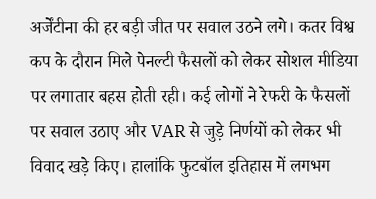अर्जेंटीना की हर बड़ी जीत पर सवाल उठने लगे। कतर विश्व कप के दौरान मिले पेनल्टी फैसलों को लेकर सोशल मीडिया पर लगातार बहस होती रही। कई लोगों ने रेफरी के फैसलों पर सवाल उठाए और VAR से जुड़े निर्णयों को लेकर भी विवाद खड़े किए। हालांकि फुटबॉल इतिहास में लगभग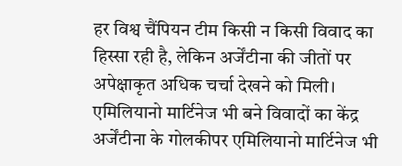हर विश्व चैंपियन टीम किसी न किसी विवाद का हिस्सा रही है, लेकिन अर्जेंटीना की जीतों पर अपेक्षाकृत अधिक चर्चा देखने को मिली। एमिलियानो मार्टिनेज भी बने विवादों का केंद्र अर्जेंटीना के गोलकीपर एमिलियानो मार्टिनेज भी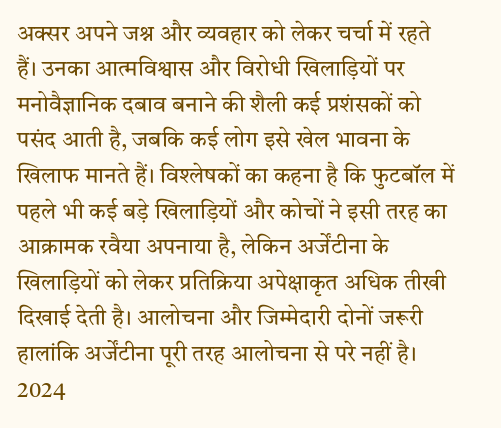अक्सर अपने जश्न और व्यवहार को लेकर चर्चा में रहते हैं। उनका आत्मविश्वास और विरोधी खिलाड़ियों पर मनोवैज्ञानिक दबाव बनाने की शैली कई प्रशंसकों को पसंद आती है, जबकि कई लोग इसे खेल भावना के खिलाफ मानते हैं। विश्लेषकों का कहना है कि फुटबॉल में पहले भी कई बड़े खिलाड़ियों और कोचों ने इसी तरह का आक्रामक रवैया अपनाया है, लेकिन अर्जेंटीना के खिलाड़ियों को लेकर प्रतिक्रिया अपेक्षाकृत अधिक तीखी दिखाई देती है। आलोचना और जिम्मेदारी दोनों जरूरी हालांकि अर्जेंटीना पूरी तरह आलोचना से परे नहीं है। 2024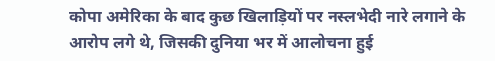कोपा अमेरिका के बाद कुछ खिलाड़ियों पर नस्लभेदी नारे लगाने के आरोप लगे थे, जिसकी दुनिया भर में आलोचना हुई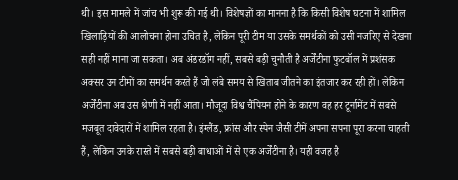थी। इस मामले में जांच भी शुरू की गई थी। विशेषज्ञों का मानना है कि किसी विशेष घटना में शामिल खिलाड़ियों की आलोचना होना उचित है, लेकिन पूरी टीम या उसके समर्थकों को उसी नजरिए से देखना सही नहीं माना जा सकता। अब अंडरडॉग नहीं, सबसे बड़ी चुनौती है अर्जेंटीना फुटबॉल में प्रशंसक अक्सर उन टीमों का समर्थन करते हैं जो लंबे समय से खिताब जीतने का इंतजार कर रही हों। लेकिन अर्जेंटीना अब उस श्रेणी में नहीं आता। मौजूदा विश्व चैंपियन होने के कारण वह हर टूर्नामेंट में सबसे मजबूत दावेदारों में शामिल रहता है। इंग्लैंड, फ्रांस और स्पेन जैसी टीमें अपना सपना पूरा करना चाहती हैं, लेकिन उनके रास्ते में सबसे बड़ी बाधाओं में से एक अर्जेंटीना है। यही वजह है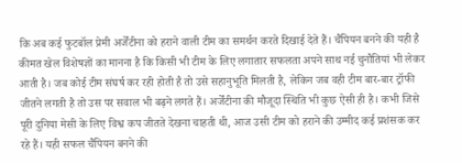कि अब कई फुटबॉल प्रेमी अर्जेंटीना को हराने वाली टीम का समर्थन करते दिखाई देते हैं। चैंपियन बनने की यही है कीमत खेल विशेषज्ञों का मानना है कि किसी भी टीम के लिए लगातार सफलता अपने साथ नई चुनौतियां भी लेकर आती है। जब कोई टीम संघर्ष कर रही होती है तो उसे सहानुभूति मिलती है, लेकिन जब वही टीम बार-बार ट्रॉफी जीतने लगती है तो उस पर सवाल भी बढ़ने लगते हैं। अर्जेंटीना की मौजूदा स्थिति भी कुछ ऐसी ही है। कभी जिसे पूरी दुनिया मेसी के लिए विश्व कप जीतते देखना चाहती थी, आज उसी टीम को हराने की उम्मीद कई प्रशंसक कर रहे हैं। यही सफल चैंपियन बनने की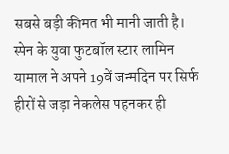सबसे बड़ी कीमत भी मानी जाती है।
स्पेन के युवा फुटबॉल स्टार लामिन यामाल ने अपने 19वें जन्मदिन पर सिर्फ हीरों से जड़ा नेकलेस पहनकर ही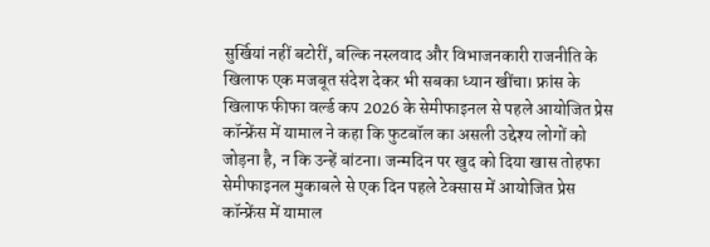सुर्खियां नहीं बटोरीं, बल्कि नस्लवाद और विभाजनकारी राजनीति के खिलाफ एक मजबूत संदेश देकर भी सबका ध्यान खींचा। फ्रांस के खिलाफ फीफा वर्ल्ड कप 2026 के सेमीफाइनल से पहले आयोजित प्रेस कॉन्फ्रेंस में यामाल ने कहा कि फुटबॉल का असली उद्देश्य लोगों को जोड़ना है, न कि उन्हें बांटना। जन्मदिन पर खुद को दिया खास तोहफा सेमीफाइनल मुकाबले से एक दिन पहले टेक्सास में आयोजित प्रेस कॉन्फ्रेंस में यामाल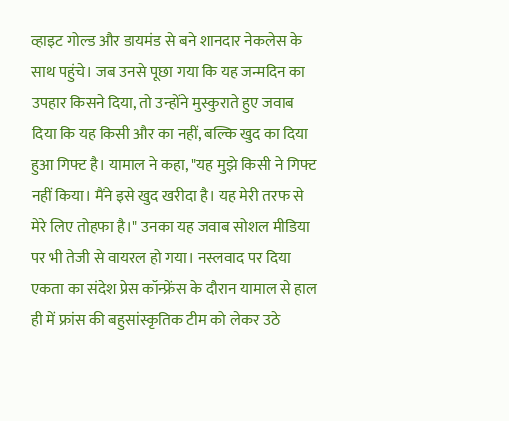व्हाइट गोल्ड और डायमंड से बने शानदार नेकलेस के साथ पहुंचे। जब उनसे पूछा गया कि यह जन्मदिन का उपहार किसने दिया, तो उन्होंने मुस्कुराते हुए जवाब दिया कि यह किसी और का नहीं, बल्कि खुद का दिया हुआ गिफ्ट है। यामाल ने कहा, "यह मुझे किसी ने गिफ्ट नहीं किया। मैंने इसे खुद खरीदा है। यह मेरी तरफ से मेरे लिए तोहफा है।" उनका यह जवाब सोशल मीडिया पर भी तेजी से वायरल हो गया। नस्लवाद पर दिया एकता का संदेश प्रेस कॉन्फ्रेंस के दौरान यामाल से हाल ही में फ्रांस की बहुसांस्कृतिक टीम को लेकर उठे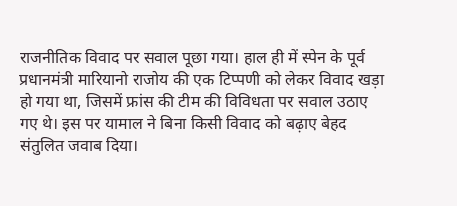राजनीतिक विवाद पर सवाल पूछा गया। हाल ही में स्पेन के पूर्व प्रधानमंत्री मारियानो राजोय की एक टिप्पणी को लेकर विवाद खड़ा हो गया था, जिसमें फ्रांस की टीम की विविधता पर सवाल उठाए गए थे। इस पर यामाल ने बिना किसी विवाद को बढ़ाए बेहद संतुलित जवाब दिया।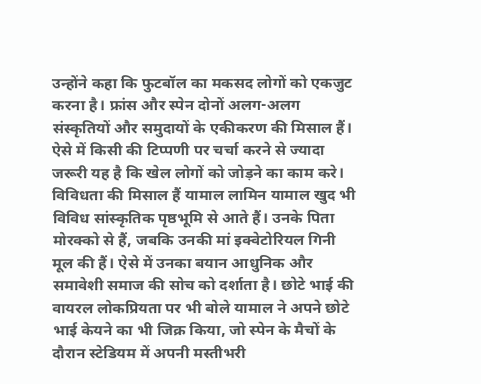उन्होंने कहा कि फुटबॉल का मकसद लोगों को एकजुट करना है। फ्रांस और स्पेन दोनों अलग-अलग संस्कृतियों और समुदायों के एकीकरण की मिसाल हैं। ऐसे में किसी की टिप्पणी पर चर्चा करने से ज्यादा जरूरी यह है कि खेल लोगों को जोड़ने का काम करे। विविधता की मिसाल हैं यामाल लामिन यामाल खुद भी विविध सांस्कृतिक पृष्ठभूमि से आते हैं। उनके पिता मोरक्को से हैं, जबकि उनकी मां इक्वेटोरियल गिनी मूल की हैं। ऐसे में उनका बयान आधुनिक और समावेशी समाज की सोच को दर्शाता है। छोटे भाई की वायरल लोकप्रियता पर भी बोले यामाल ने अपने छोटे भाई केयने का भी जिक्र किया, जो स्पेन के मैचों के दौरान स्टेडियम में अपनी मस्तीभरी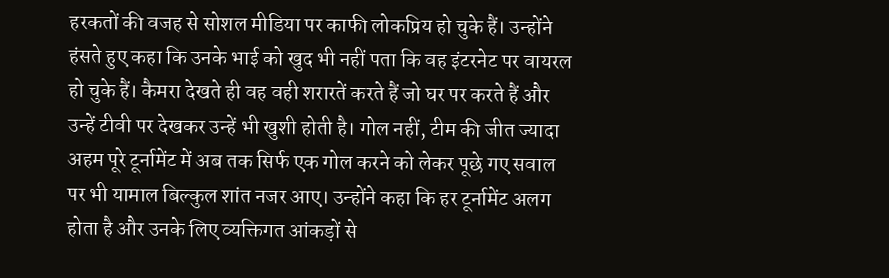हरकतों की वजह से सोशल मीडिया पर काफी लोकप्रिय हो चुके हैं। उन्होंने हंसते हुए कहा कि उनके भाई को खुद भी नहीं पता कि वह इंटरनेट पर वायरल हो चुके हैं। कैमरा देखते ही वह वही शरारतें करते हैं जो घर पर करते हैं और उन्हें टीवी पर देखकर उन्हें भी खुशी होती है। गोल नहीं, टीम की जीत ज्यादा अहम पूरे टूर्नामेंट में अब तक सिर्फ एक गोल करने को लेकर पूछे गए सवाल पर भी यामाल बिल्कुल शांत नजर आए। उन्होंने कहा कि हर टूर्नामेंट अलग होता है और उनके लिए व्यक्तिगत आंकड़ों से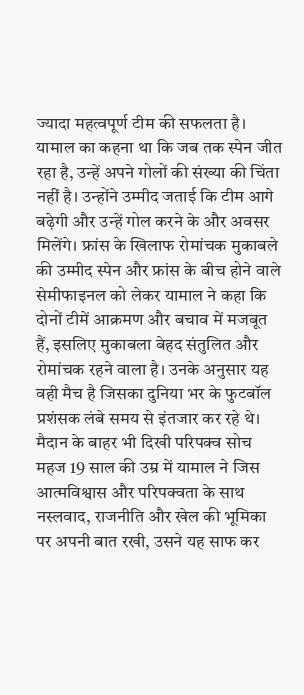ज्यादा महत्वपूर्ण टीम की सफलता है। यामाल का कहना था कि जब तक स्पेन जीत रहा है, उन्हें अपने गोलों की संख्या की चिंता नहीं है। उन्होंने उम्मीद जताई कि टीम आगे बढ़ेगी और उन्हें गोल करने के और अवसर मिलेंगे। फ्रांस के खिलाफ रोमांचक मुकाबले की उम्मीद स्पेन और फ्रांस के बीच होने वाले सेमीफाइनल को लेकर यामाल ने कहा कि दोनों टीमें आक्रमण और बचाव में मजबूत हैं, इसलिए मुकाबला बेहद संतुलित और रोमांचक रहने वाला है। उनके अनुसार यह वही मैच है जिसका दुनिया भर के फुटबॉल प्रशंसक लंबे समय से इंतजार कर रहे थे। मैदान के बाहर भी दिखी परिपक्व सोच महज 19 साल की उम्र में यामाल ने जिस आत्मविश्वास और परिपक्वता के साथ नस्लवाद, राजनीति और खेल की भूमिका पर अपनी बात रखी, उसने यह साफ कर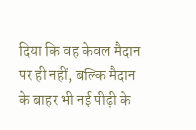दिया कि वह केवल मैदान पर ही नहीं, बल्कि मैदान के बाहर भी नई पीढ़ी के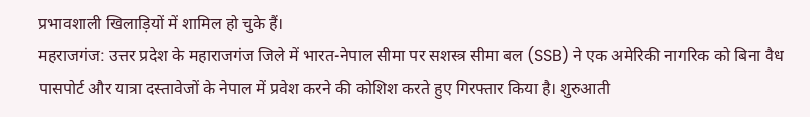प्रभावशाली खिलाड़ियों में शामिल हो चुके हैं।
महराजगंज: उत्तर प्रदेश के महाराजगंज जिले में भारत-नेपाल सीमा पर सशस्त्र सीमा बल (SSB) ने एक अमेरिकी नागरिक को बिना वैध पासपोर्ट और यात्रा दस्तावेजों के नेपाल में प्रवेश करने की कोशिश करते हुए गिरफ्तार किया है। शुरुआती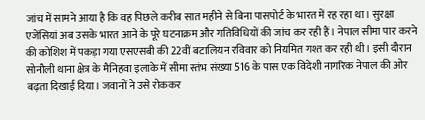जांच में सामने आया है कि वह पिछले करीब सात महीने से बिना पासपोर्ट के भारत में रह रहा था। सुरक्षा एजेंसियां अब उसके भारत आने के पूरे घटनाक्रम और गतिविधियों की जांच कर रही हैं। नेपाल सीमा पार करने की कोशिश में पकड़ा गया एसएसबी की 22वीं बटालियन रविवार को नियमित गश्त कर रही थी। इसी दौरान सोनौली थाना क्षेत्र के मैनिहवा इलाके में सीमा स्तंभ संख्या 516 के पास एक विदेशी नागरिक नेपाल की ओर बढ़ता दिखाई दिया। जवानों ने उसे रोककर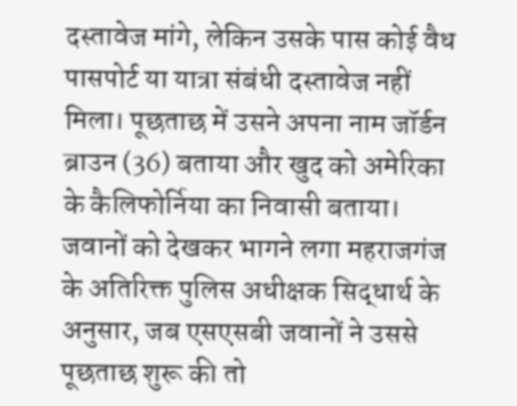दस्तावेज मांगे, लेकिन उसके पास कोई वैध पासपोर्ट या यात्रा संबंधी दस्तावेज नहीं मिला। पूछताछ में उसने अपना नाम जॉर्डन ब्राउन (36) बताया और खुद को अमेरिका के कैलिफोर्निया का निवासी बताया। जवानों को देखकर भागने लगा महराजगंज के अतिरिक्त पुलिस अधीक्षक सिद्धार्थ के अनुसार, जब एसएसबी जवानों ने उससे पूछताछ शुरू की तो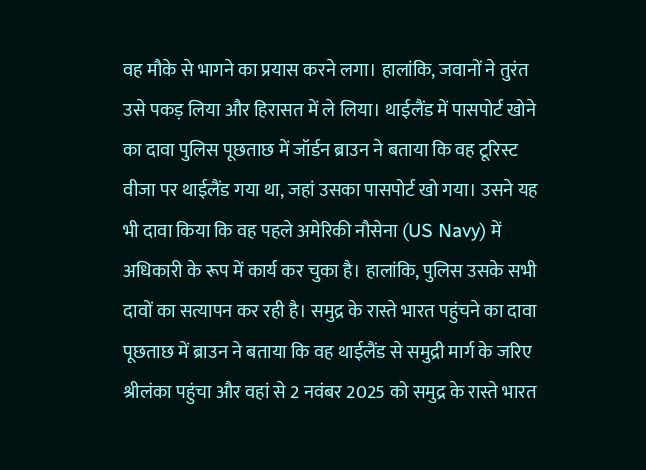वह मौके से भागने का प्रयास करने लगा। हालांकि, जवानों ने तुरंत उसे पकड़ लिया और हिरासत में ले लिया। थाईलैंड में पासपोर्ट खोने का दावा पुलिस पूछताछ में जॉर्डन ब्राउन ने बताया कि वह टूरिस्ट वीजा पर थाईलैंड गया था, जहां उसका पासपोर्ट खो गया। उसने यह भी दावा किया कि वह पहले अमेरिकी नौसेना (US Navy) में अधिकारी के रूप में कार्य कर चुका है। हालांकि, पुलिस उसके सभी दावों का सत्यापन कर रही है। समुद्र के रास्ते भारत पहुंचने का दावा पूछताछ में ब्राउन ने बताया कि वह थाईलैंड से समुद्री मार्ग के जरिए श्रीलंका पहुंचा और वहां से 2 नवंबर 2025 को समुद्र के रास्ते भारत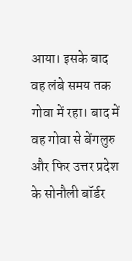आया। इसके बाद वह लंबे समय तक गोवा में रहा। बाद में वह गोवा से बेंगलुरु और फिर उत्तर प्रदेश के सोनौली बॉर्डर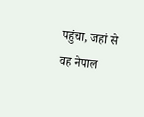पहुंचा, जहां से वह नेपाल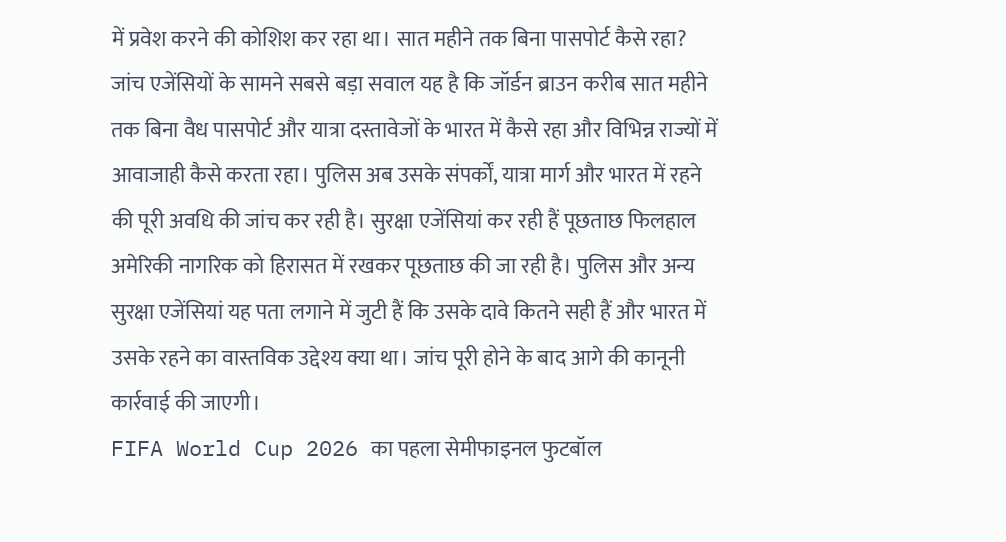में प्रवेश करने की कोशिश कर रहा था। सात महीने तक बिना पासपोर्ट कैसे रहा? जांच एजेंसियों के सामने सबसे बड़ा सवाल यह है कि जॉर्डन ब्राउन करीब सात महीने तक बिना वैध पासपोर्ट और यात्रा दस्तावेजों के भारत में कैसे रहा और विभिन्न राज्यों में आवाजाही कैसे करता रहा। पुलिस अब उसके संपर्कों, यात्रा मार्ग और भारत में रहने की पूरी अवधि की जांच कर रही है। सुरक्षा एजेंसियां कर रही हैं पूछताछ फिलहाल अमेरिकी नागरिक को हिरासत में रखकर पूछताछ की जा रही है। पुलिस और अन्य सुरक्षा एजेंसियां यह पता लगाने में जुटी हैं कि उसके दावे कितने सही हैं और भारत में उसके रहने का वास्तविक उद्देश्य क्या था। जांच पूरी होने के बाद आगे की कानूनी कार्रवाई की जाएगी।
FIFA World Cup 2026 का पहला सेमीफाइनल फुटबॉल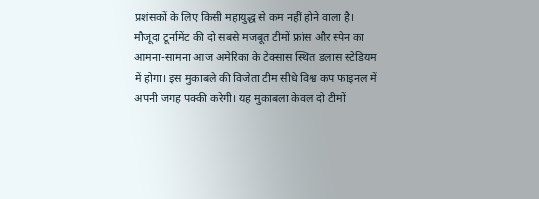प्रशंसकों के लिए किसी महायुद्ध से कम नहीं होने वाला है। मौजूदा टूर्नामेंट की दो सबसे मजबूत टीमों फ्रांस और स्पेन का आमना-सामना आज अमेरिका के टेक्सास स्थित डलास स्टेडियम में होगा। इस मुकाबले की विजेता टीम सीधे विश्व कप फाइनल में अपनी जगह पक्की करेगी। यह मुकाबला केवल दो टीमों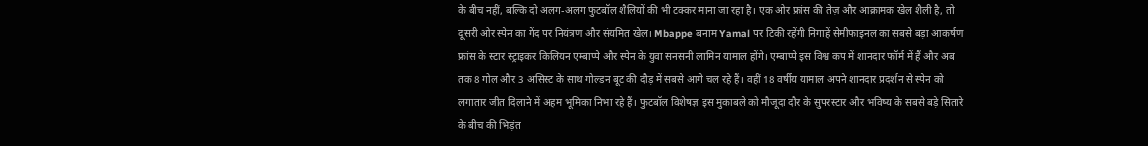के बीच नहीं, बल्कि दो अलग-अलग फुटबॉल शैलियों की भी टक्कर माना जा रहा है। एक ओर फ्रांस की तेज़ और आक्रामक खेल शैली है, तो दूसरी ओर स्पेन का गेंद पर नियंत्रण और संयमित खेल। Mbappe बनाम Yamal पर टिकी रहेंगी निगाहें सेमीफाइनल का सबसे बड़ा आकर्षण फ्रांस के स्टार स्ट्राइकर किलियन एम्बाप्पे और स्पेन के युवा सनसनी लामिन यामाल होंगे। एम्बाप्पे इस विश्व कप में शानदार फॉर्म में हैं और अब तक 8 गोल और 3 असिस्ट के साथ गोल्डन बूट की दौड़ में सबसे आगे चल रहे हैं। वहीं 18 वर्षीय यामाल अपने शानदार प्रदर्शन से स्पेन को लगातार जीत दिलाने में अहम भूमिका निभा रहे हैं। फुटबॉल विशेषज्ञ इस मुकाबले को मौजूदा दौर के सुपरस्टार और भविष्य के सबसे बड़े सितारे के बीच की भिड़ंत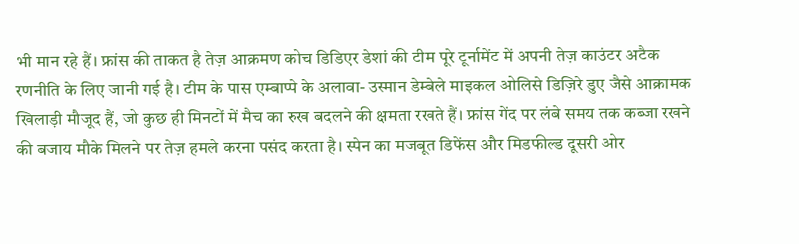भी मान रहे हैं। फ्रांस की ताकत है तेज़ आक्रमण कोच डिडिएर डेशां की टीम पूरे टूर्नामेंट में अपनी तेज़ काउंटर अटैक रणनीति के लिए जानी गई है। टीम के पास एम्बाप्पे के अलावा- उस्मान डेम्बेले माइकल ओलिसे डिज़िरे डुए जैसे आक्रामक खिलाड़ी मौजूद हैं, जो कुछ ही मिनटों में मैच का रुख बदलने की क्षमता रखते हैं। फ्रांस गेंद पर लंबे समय तक कब्जा रखने की बजाय मौके मिलने पर तेज़ हमले करना पसंद करता है। स्पेन का मजबूत डिफेंस और मिडफील्ड दूसरी ओर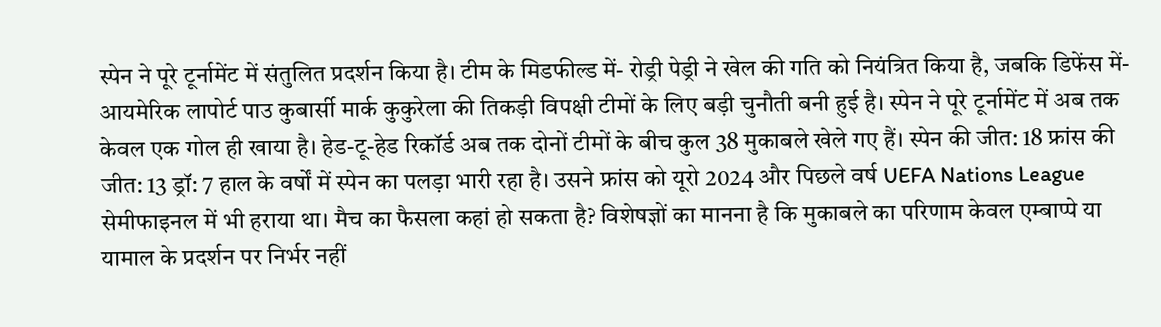स्पेन ने पूरे टूर्नामेंट में संतुलित प्रदर्शन किया है। टीम के मिडफील्ड में- रोड्री पेड्री ने खेल की गति को नियंत्रित किया है, जबकि डिफेंस में- आयमेरिक लापोर्ट पाउ कुबार्सी मार्क कुकुरेला की तिकड़ी विपक्षी टीमों के लिए बड़ी चुनौती बनी हुई है। स्पेन ने पूरे टूर्नामेंट में अब तक केवल एक गोल ही खाया है। हेड-टू-हेड रिकॉर्ड अब तक दोनों टीमों के बीच कुल 38 मुकाबले खेले गए हैं। स्पेन की जीत: 18 फ्रांस की जीत: 13 ड्रॉ: 7 हाल के वर्षों में स्पेन का पलड़ा भारी रहा है। उसने फ्रांस को यूरो 2024 और पिछले वर्ष UEFA Nations League सेमीफाइनल में भी हराया था। मैच का फैसला कहां हो सकता है? विशेषज्ञों का मानना है कि मुकाबले का परिणाम केवल एम्बाप्पे या यामाल के प्रदर्शन पर निर्भर नहीं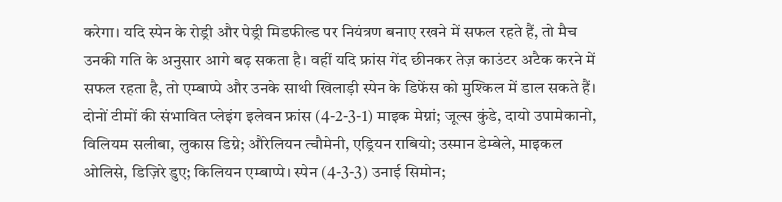करेगा। यदि स्पेन के रोड्री और पेड्री मिडफील्ड पर नियंत्रण बनाए रखने में सफल रहते हैं, तो मैच उनकी गति के अनुसार आगे बढ़ सकता है। वहीं यदि फ्रांस गेंद छीनकर तेज़ काउंटर अटैक करने में सफल रहता है, तो एम्बाप्पे और उनके साथी खिलाड़ी स्पेन के डिफेंस को मुश्किल में डाल सकते हैं। दोनों टीमों की संभावित प्लेइंग इलेवन फ्रांस (4-2-3-1) माइक मेग्नां; जूल्स कुंडे, दायो उपामेकानो, विलियम सलीबा, लुकास डिग्ने; औरेलियन त्चौमेनी, एड्रियन राबियो; उस्मान डेम्बेले, माइकल ओलिसे, डिज़िरे डुए; किलियन एम्बाप्पे। स्पेन (4-3-3) उनाई सिमोन;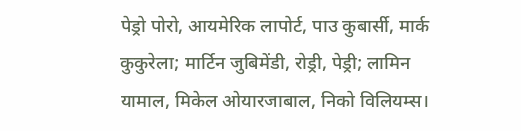पेड्रो पोरो, आयमेरिक लापोर्ट, पाउ कुबार्सी, मार्क कुकुरेला; मार्टिन जुबिमेंडी, रोड्री, पेड्री; लामिन यामाल, मिकेल ओयारजाबाल, निको विलियम्स।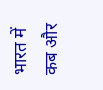भारत में कब और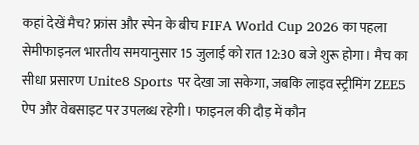कहां देखें मैच? फ्रांस और स्पेन के बीच FIFA World Cup 2026 का पहला सेमीफाइनल भारतीय समयानुसार 15 जुलाई को रात 12:30 बजे शुरू होगा। मैच का सीधा प्रसारण Unite8 Sports पर देखा जा सकेगा, जबकि लाइव स्ट्रीमिंग ZEE5 ऐप और वेबसाइट पर उपलब्ध रहेगी। फाइनल की दौड़ में कौन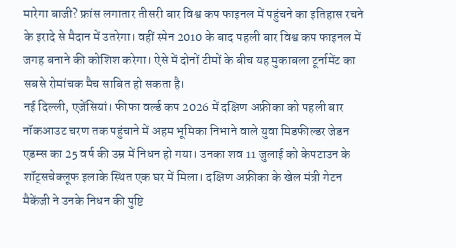मारेगा बाजी? फ्रांस लगातार तीसरी बार विश्व कप फाइनल में पहुंचने का इतिहास रचने के इरादे से मैदान में उतरेगा। वहीं स्पेन 2010 के बाद पहली बार विश्व कप फाइनल में जगह बनाने की कोशिश करेगा। ऐसे में दोनों टीमों के बीच यह मुकाबला टूर्नामेंट का सबसे रोमांचक मैच साबित हो सकता है।
नई दिल्ली, एजेंसियां। फीफा वर्ल्ड कप 2026 में दक्षिण अफ्रीका को पहली बार नॉकआउट चरण तक पहुंचाने में अहम भूमिका निभाने वाले युवा मिडफील्डर जेडन एडम्स का 25 वर्ष की उम्र में निधन हो गया। उनका शव 11 जुलाई को केपटाउन के शॉट्सचेक्लूफ इलाके स्थित एक घर में मिला। दक्षिण अफ्रीका के खेल मंत्री गेटन मैकेंजी ने उनके निधन की पुष्टि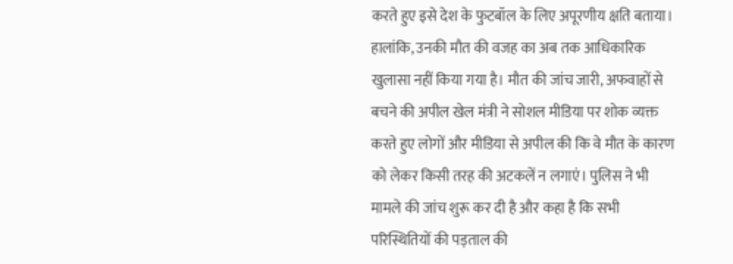करते हुए इसे देश के फुटबॉल के लिए अपूरणीय क्षति बताया। हालांकि, उनकी मौत की वजह का अब तक आधिकारिक खुलासा नहीं किया गया है। मौत की जांच जारी, अफवाहों से बचने की अपील खेल मंत्री ने सोशल मीडिया पर शोक व्यक्त करते हुए लोगों और मीडिया से अपील की कि वे मौत के कारण को लेकर किसी तरह की अटकलें न लगाएं। पुलिस ने भी मामले की जांच शुरू कर दी है और कहा है कि सभी परिस्थितियों की पड़ताल की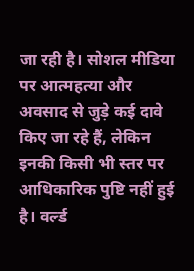जा रही है। सोशल मीडिया पर आत्महत्या और अवसाद से जुड़े कई दावे किए जा रहे हैं, लेकिन इनकी किसी भी स्तर पर आधिकारिक पुष्टि नहीं हुई है। वर्ल्ड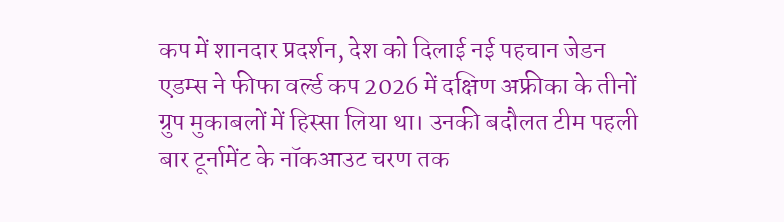कप में शानदार प्रदर्शन, देश को दिलाई नई पहचान जेडन एडम्स ने फीफा वर्ल्ड कप 2026 में दक्षिण अफ्रीका के तीनों ग्रुप मुकाबलों में हिस्सा लिया था। उनकी बदौलत टीम पहली बार टूर्नामेंट के नॉकआउट चरण तक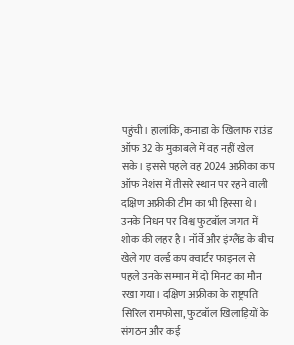पहुंची। हालांकि, कनाडा के खिलाफ राउंड ऑफ 32 के मुकाबले में वह नहीं खेल सके। इससे पहले वह 2024 अफ्रीका कप ऑफ नेशंस में तीसरे स्थान पर रहने वाली दक्षिण अफ्रीकी टीम का भी हिस्सा थे। उनके निधन पर विश्व फुटबॉल जगत में शोक की लहर है। नॉर्वे और इंग्लैंड के बीच खेले गए वर्ल्ड कप क्वार्टर फाइनल से पहले उनके सम्मान में दो मिनट का मौन रखा गया। दक्षिण अफ्रीका के राष्ट्रपति सिरिल रामफोसा, फुटबॉल खिलाड़ियों के संगठन और कई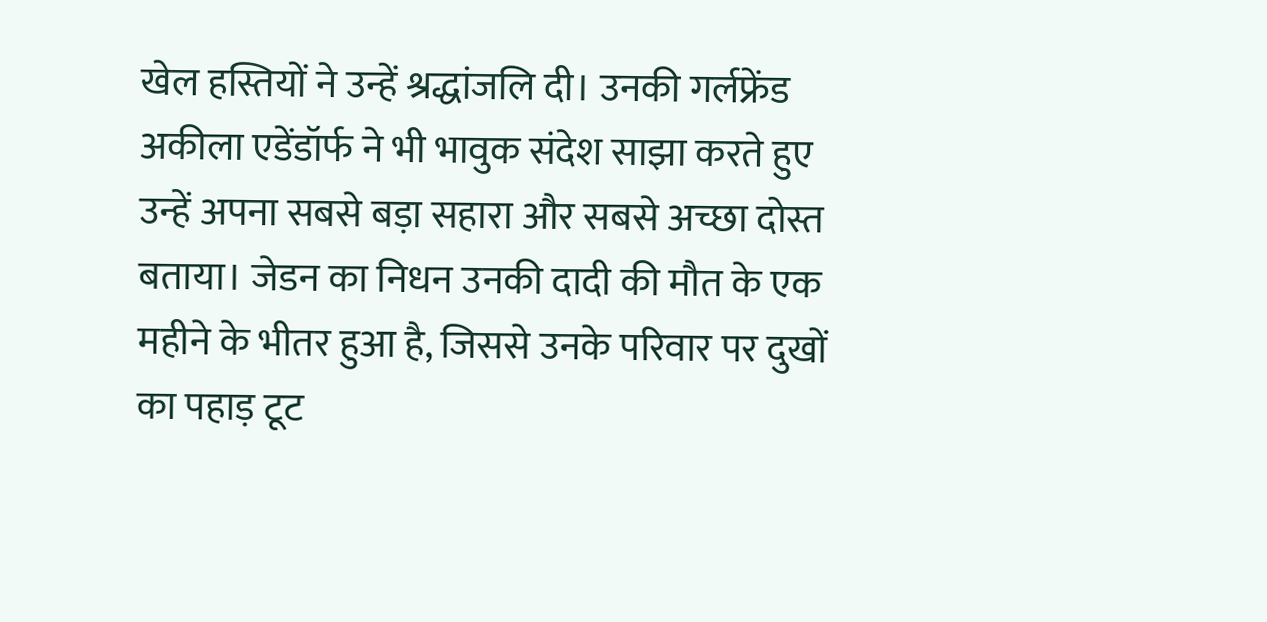खेल हस्तियों ने उन्हें श्रद्धांजलि दी। उनकी गर्लफ्रेंड अकीला एडेंडॉर्फ ने भी भावुक संदेश साझा करते हुए उन्हें अपना सबसे बड़ा सहारा और सबसे अच्छा दोस्त बताया। जेडन का निधन उनकी दादी की मौत के एक महीने के भीतर हुआ है, जिससे उनके परिवार पर दुखों का पहाड़ टूट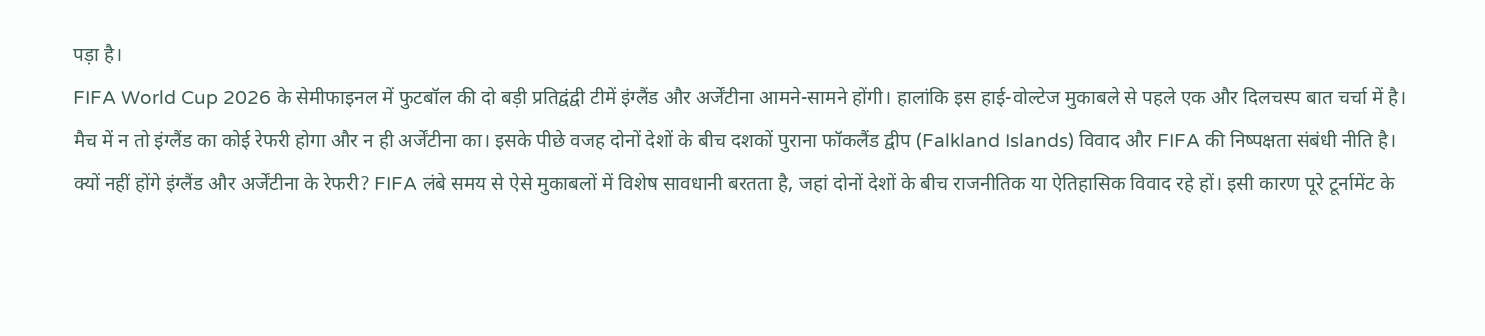पड़ा है।
FIFA World Cup 2026 के सेमीफाइनल में फुटबॉल की दो बड़ी प्रतिद्वंद्वी टीमें इंग्लैंड और अर्जेंटीना आमने-सामने होंगी। हालांकि इस हाई-वोल्टेज मुकाबले से पहले एक और दिलचस्प बात चर्चा में है। मैच में न तो इंग्लैंड का कोई रेफरी होगा और न ही अर्जेंटीना का। इसके पीछे वजह दोनों देशों के बीच दशकों पुराना फॉकलैंड द्वीप (Falkland Islands) विवाद और FIFA की निष्पक्षता संबंधी नीति है। क्यों नहीं होंगे इंग्लैंड और अर्जेंटीना के रेफरी? FIFA लंबे समय से ऐसे मुकाबलों में विशेष सावधानी बरतता है, जहां दोनों देशों के बीच राजनीतिक या ऐतिहासिक विवाद रहे हों। इसी कारण पूरे टूर्नामेंट के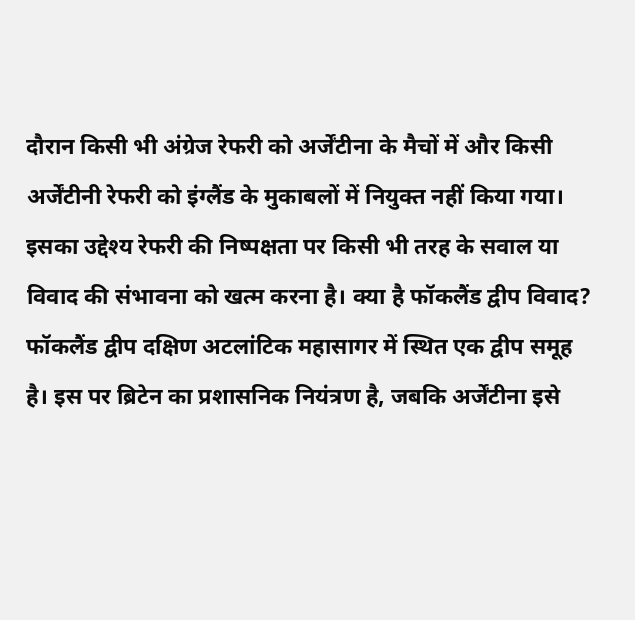दौरान किसी भी अंग्रेज रेफरी को अर्जेंटीना के मैचों में और किसी अर्जेंटीनी रेफरी को इंग्लैंड के मुकाबलों में नियुक्त नहीं किया गया। इसका उद्देश्य रेफरी की निष्पक्षता पर किसी भी तरह के सवाल या विवाद की संभावना को खत्म करना है। क्या है फॉकलैंड द्वीप विवाद? फॉकलैंड द्वीप दक्षिण अटलांटिक महासागर में स्थित एक द्वीप समूह है। इस पर ब्रिटेन का प्रशासनिक नियंत्रण है, जबकि अर्जेंटीना इसे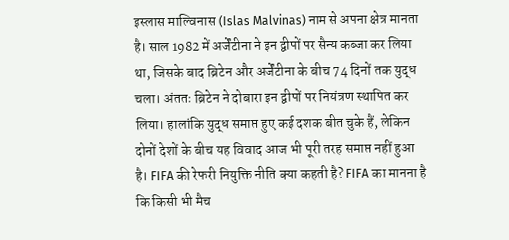इस्लास माल्विनास (Islas Malvinas) नाम से अपना क्षेत्र मानता है। साल 1982 में अर्जेंटीना ने इन द्वीपों पर सैन्य कब्जा कर लिया था, जिसके बाद ब्रिटेन और अर्जेंटीना के बीच 74 दिनों तक युद्ध चला। अंततः ब्रिटेन ने दोबारा इन द्वीपों पर नियंत्रण स्थापित कर लिया। हालांकि युद्ध समाप्त हुए कई दशक बीत चुके हैं, लेकिन दोनों देशों के बीच यह विवाद आज भी पूरी तरह समाप्त नहीं हुआ है। FIFA की रेफरी नियुक्ति नीति क्या कहती है? FIFA का मानना है कि किसी भी मैच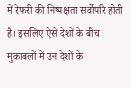में रेफरी की निष्पक्षता सर्वोपरि होती है। इसलिए ऐसे देशों के बीच मुकाबलों में उन देशों के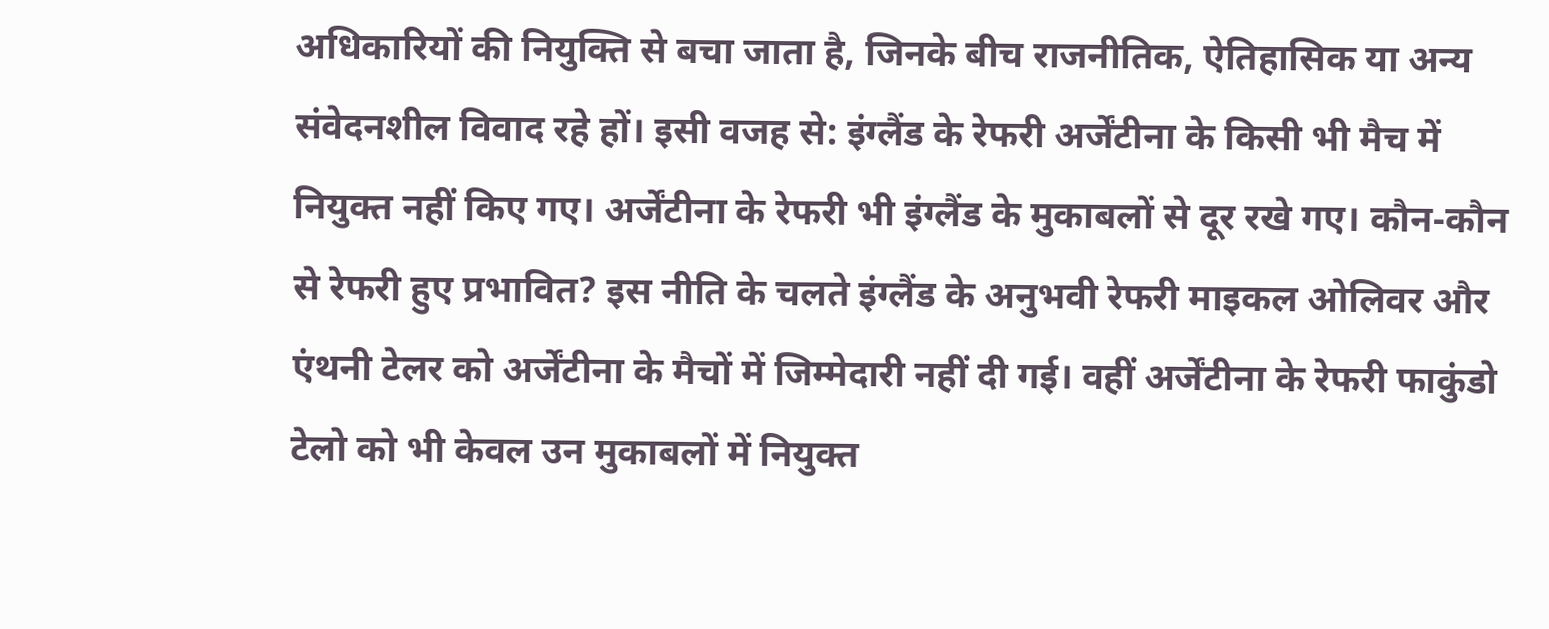अधिकारियों की नियुक्ति से बचा जाता है, जिनके बीच राजनीतिक, ऐतिहासिक या अन्य संवेदनशील विवाद रहे हों। इसी वजह से: इंग्लैंड के रेफरी अर्जेंटीना के किसी भी मैच में नियुक्त नहीं किए गए। अर्जेंटीना के रेफरी भी इंग्लैंड के मुकाबलों से दूर रखे गए। कौन-कौन से रेफरी हुए प्रभावित? इस नीति के चलते इंग्लैंड के अनुभवी रेफरी माइकल ओलिवर और एंथनी टेलर को अर्जेंटीना के मैचों में जिम्मेदारी नहीं दी गई। वहीं अर्जेंटीना के रेफरी फाकुंडो टेलो को भी केवल उन मुकाबलों में नियुक्त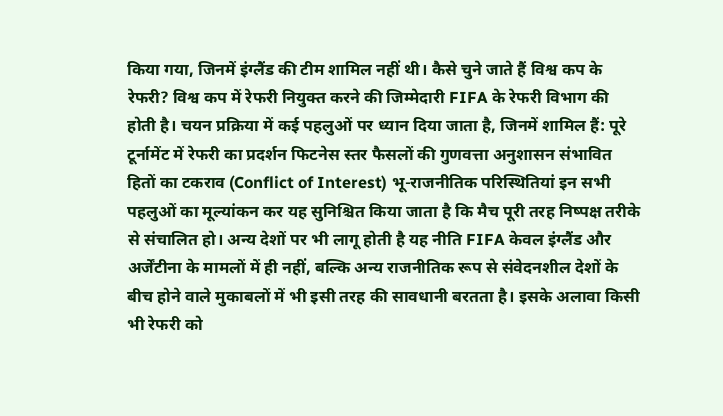किया गया, जिनमें इंग्लैंड की टीम शामिल नहीं थी। कैसे चुने जाते हैं विश्व कप के रेफरी? विश्व कप में रेफरी नियुक्त करने की जिम्मेदारी FIFA के रेफरी विभाग की होती है। चयन प्रक्रिया में कई पहलुओं पर ध्यान दिया जाता है, जिनमें शामिल हैं: पूरे टूर्नामेंट में रेफरी का प्रदर्शन फिटनेस स्तर फैसलों की गुणवत्ता अनुशासन संभावित हितों का टकराव (Conflict of Interest) भू-राजनीतिक परिस्थितियां इन सभी पहलुओं का मूल्यांकन कर यह सुनिश्चित किया जाता है कि मैच पूरी तरह निष्पक्ष तरीके से संचालित हो। अन्य देशों पर भी लागू होती है यह नीति FIFA केवल इंग्लैंड और अर्जेंटीना के मामलों में ही नहीं, बल्कि अन्य राजनीतिक रूप से संवेदनशील देशों के बीच होने वाले मुकाबलों में भी इसी तरह की सावधानी बरतता है। इसके अलावा किसी भी रेफरी को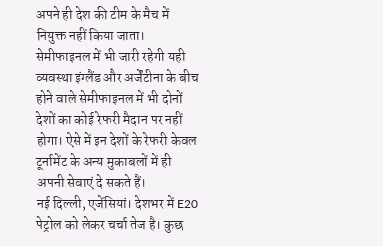अपने ही देश की टीम के मैच में नियुक्त नहीं किया जाता। सेमीफाइनल में भी जारी रहेगी यही व्यवस्था इंग्लैंड और अर्जेंटीना के बीच होने वाले सेमीफाइनल में भी दोनों देशों का कोई रेफरी मैदान पर नहीं होगा। ऐसे में इन देशों के रेफरी केवल टूर्नामेंट के अन्य मुकाबलों में ही अपनी सेवाएं दे सकते हैं।
नई दिल्ली, एजेंसियां। देशभर में E20 पेट्रोल को लेकर चर्चा तेज है। कुछ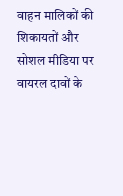वाहन मालिकों की शिकायतों और सोशल मीडिया पर वायरल दावों के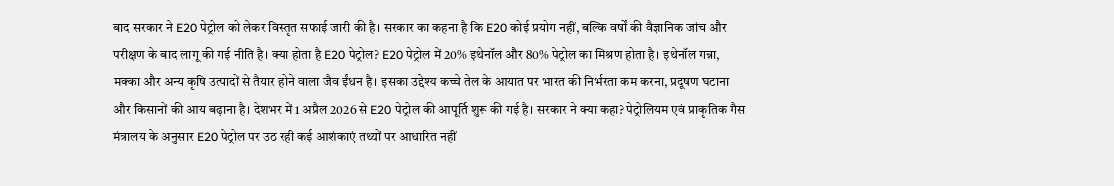बाद सरकार ने E20 पेट्रोल को लेकर विस्तृत सफाई जारी की है। सरकार का कहना है कि E20 कोई प्रयोग नहीं, बल्कि वर्षों की वैज्ञानिक जांच और परीक्षण के बाद लागू की गई नीति है। क्या होता है E20 पेट्रोल? E20 पेट्रोल में 20% इथेनॉल और 80% पेट्रोल का मिश्रण होता है। इथेनॉल गन्ना, मक्का और अन्य कृषि उत्पादों से तैयार होने वाला जैव ईंधन है। इसका उद्देश्य कच्चे तेल के आयात पर भारत की निर्भरता कम करना, प्रदूषण घटाना और किसानों की आय बढ़ाना है। देशभर में 1 अप्रैल 2026 से E20 पेट्रोल की आपूर्ति शुरू की गई है। सरकार ने क्या कहा? पेट्रोलियम एवं प्राकृतिक गैस मंत्रालय के अनुसार E20 पेट्रोल पर उठ रही कई आशंकाएं तथ्यों पर आधारित नहीं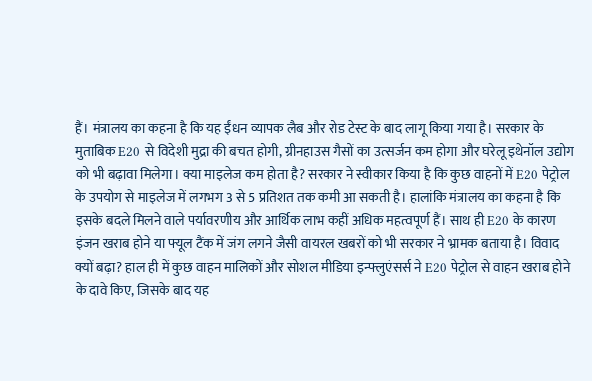हैं। मंत्रालय का कहना है कि यह ईंधन व्यापक लैब और रोड टेस्ट के बाद लागू किया गया है। सरकार के मुताबिक E20 से विदेशी मुद्रा की बचत होगी, ग्रीनहाउस गैसों का उत्सर्जन कम होगा और घरेलू इथेनॉल उद्योग को भी बढ़ावा मिलेगा। क्या माइलेज कम होता है? सरकार ने स्वीकार किया है कि कुछ वाहनों में E20 पेट्रोल के उपयोग से माइलेज में लगभग 3 से 5 प्रतिशत तक कमी आ सकती है। हालांकि मंत्रालय का कहना है कि इसके बदले मिलने वाले पर्यावरणीय और आर्थिक लाभ कहीं अधिक महत्वपूर्ण हैं। साथ ही E20 के कारण इंजन खराब होने या फ्यूल टैंक में जंग लगने जैसी वायरल खबरों को भी सरकार ने भ्रामक बताया है। विवाद क्यों बढ़ा? हाल ही में कुछ वाहन मालिकों और सोशल मीडिया इन्फ्लुएंसर्स ने E20 पेट्रोल से वाहन खराब होने के दावे किए, जिसके बाद यह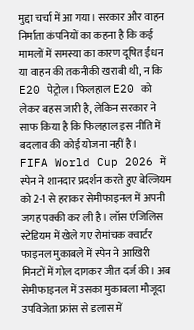मुद्दा चर्चा में आ गया। सरकार और वाहन निर्माता कंपनियों का कहना है कि कई मामलों में समस्या का कारण दूषित ईंधन या वाहन की तकनीकी खराबी थी, न कि E20 पेट्रोल। फिलहाल E20 को लेकर बहस जारी है, लेकिन सरकार ने साफ किया है कि फिलहाल इस नीति में बदलाव की कोई योजना नहीं है।
FIFA World Cup 2026 में स्पेन ने शानदार प्रदर्शन करते हुए बेल्जियम को 2-1 से हराकर सेमीफाइनल में अपनी जगह पक्की कर ली है। लॉस एंजिलिस स्टेडियम में खेले गए रोमांचक क्वार्टर फाइनल मुकाबले में स्पेन ने आखिरी मिनटों में गोल दागकर जीत दर्ज की। अब सेमीफाइनल में उसका मुकाबला मौजूदा उपविजेता फ्रांस से डलास में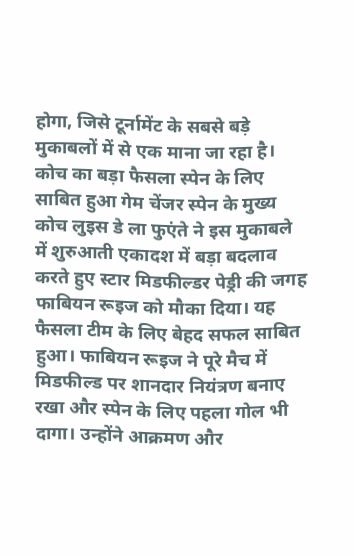होगा, जिसे टूर्नामेंट के सबसे बड़े मुकाबलों में से एक माना जा रहा है। कोच का बड़ा फैसला स्पेन के लिए साबित हुआ गेम चेंजर स्पेन के मुख्य कोच लुइस डे ला फुएंते ने इस मुकाबले में शुरुआती एकादश में बड़ा बदलाव करते हुए स्टार मिडफील्डर पेड्री की जगह फाबियन रूइज को मौका दिया। यह फैसला टीम के लिए बेहद सफल साबित हुआ। फाबियन रूइज ने पूरे मैच में मिडफील्ड पर शानदार नियंत्रण बनाए रखा और स्पेन के लिए पहला गोल भी दागा। उन्होंने आक्रमण और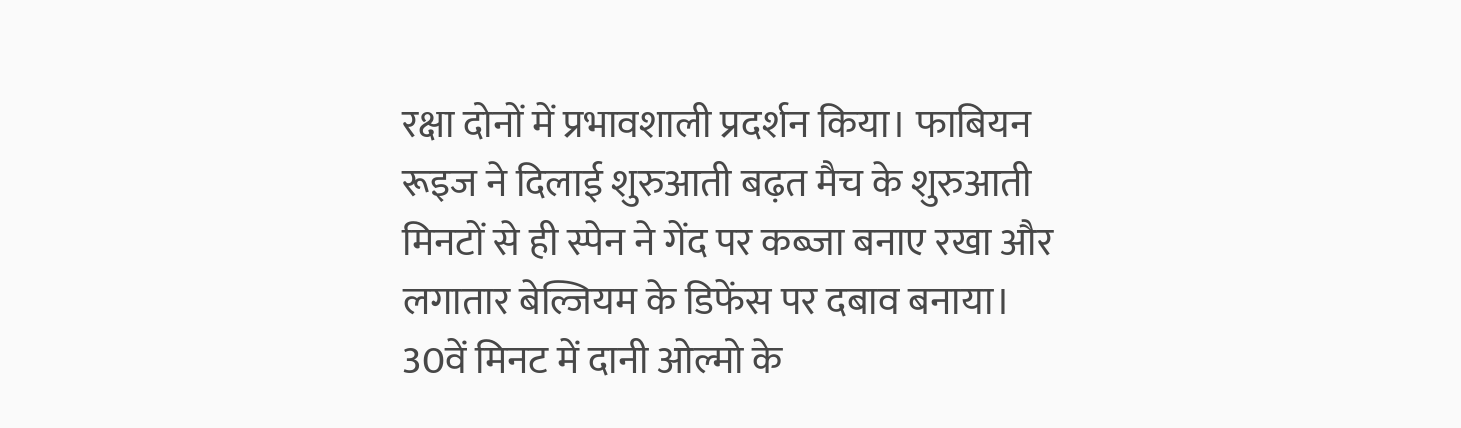रक्षा दोनों में प्रभावशाली प्रदर्शन किया। फाबियन रूइज ने दिलाई शुरुआती बढ़त मैच के शुरुआती मिनटों से ही स्पेन ने गेंद पर कब्जा बनाए रखा और लगातार बेल्जियम के डिफेंस पर दबाव बनाया। 30वें मिनट में दानी ओल्मो के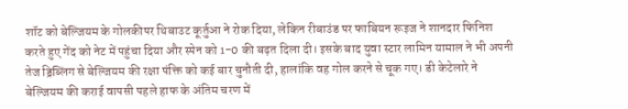शॉट को बेल्जियम के गोलकीपर थिबाउट कूर्तुआ ने रोक दिया, लेकिन रीबाउंड पर फाबियन रूइज ने शानदार फिनिश करते हुए गेंद को नेट में पहुंचा दिया और स्पेन को 1-0 की बढ़त दिला दी। इसके बाद युवा स्टार लामिन यामाल ने भी अपनी तेज ड्रिब्लिंग से बेल्जियम की रक्षा पंक्ति को कई बार चुनौती दी, हालांकि वह गोल करने से चूक गए। डी केटेलारे ने बेल्जियम की कराई वापसी पहले हाफ के अंतिम चरण में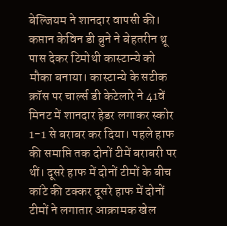बेल्जियम ने शानदार वापसी की। कप्तान केविन डी ब्रुने ने बेहतरीन थ्रू पास देकर टिमोथी कास्टान्ये को मौका बनाया। कास्टान्ये के सटीक क्रॉस पर चार्ल्स डी केटेलारे ने 41वें मिनट में शानदार हेडर लगाकर स्कोर 1-1 से बराबर कर दिया। पहले हाफ की समाप्ति तक दोनों टीमें बराबरी पर थीं। दूसरे हाफ में दोनों टीमों के बीच कांटे की टक्कर दूसरे हाफ में दोनों टीमों ने लगातार आक्रामक खेल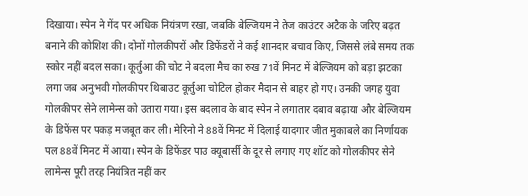दिखाया। स्पेन ने गेंद पर अधिक नियंत्रण रखा, जबकि बेल्जियम ने तेज काउंटर अटैक के जरिए बढ़त बनाने की कोशिश की। दोनों गोलकीपरों और डिफेंडरों ने कई शानदार बचाव किए, जिससे लंबे समय तक स्कोर नहीं बदल सका। कूर्तुआ की चोट ने बदला मैच का रुख 71वें मिनट में बेल्जियम को बड़ा झटका लगा जब अनुभवी गोलकीपर थिबाउट कूर्तुआ चोटिल होकर मैदान से बाहर हो गए। उनकी जगह युवा गोलकीपर सेने लामेन्स को उतारा गया। इस बदलाव के बाद स्पेन ने लगातार दबाव बढ़ाया और बेल्जियम के डिफेंस पर पकड़ मजबूत कर ली। मेरिनो ने 88वें मिनट में दिलाई यादगार जीत मुकाबले का निर्णायक पल 88वें मिनट में आया। स्पेन के डिफेंडर पाउ क्यूबार्सी के दूर से लगाए गए शॉट को गोलकीपर सेने लामेन्स पूरी तरह नियंत्रित नहीं कर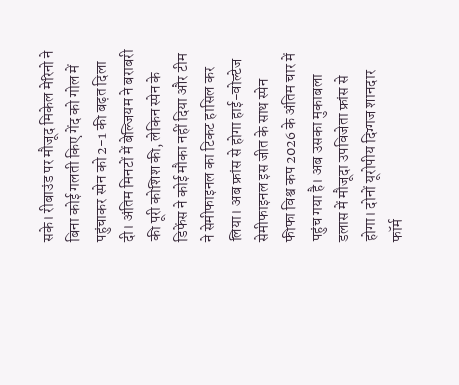सके। रीबाउंड पर मौजूद मिकेल मेरिनो ने बिना कोई गलती किए गेंद को गोल में पहुंचाकर स्पेन को 2-1 की बढ़त दिला दी। अंतिम मिनटों में बेल्जियम ने बराबरी की पूरी कोशिश की, लेकिन स्पेन के डिफेंस ने कोई मौका नहीं दिया और टीम ने सेमीफाइनल का टिकट हासिल कर लिया। अब फ्रांस से होगा हाई-वोल्टेज सेमीफाइनल इस जीत के साथ स्पेन फीफा विश्व कप 2026 के अंतिम चार में पहुंच गया है। अब उसका मुकाबला डलास में मौजूदा उपविजेता फ्रांस से होगा। दोनों यूरोपीय दिग्गज शानदार फॉर्म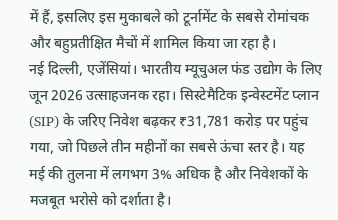में हैं, इसलिए इस मुकाबले को टूर्नामेंट के सबसे रोमांचक और बहुप्रतीक्षित मैचों में शामिल किया जा रहा है।
नई दिल्ली, एजेंसियां। भारतीय म्यूचुअल फंड उद्योग के लिए जून 2026 उत्साहजनक रहा। सिस्टेमैटिक इन्वेस्टमेंट प्लान (SIP) के जरिए निवेश बढ़कर ₹31,781 करोड़ पर पहुंच गया, जो पिछले तीन महीनों का सबसे ऊंचा स्तर है। यह मई की तुलना में लगभग 3% अधिक है और निवेशकों के मजबूत भरोसे को दर्शाता है।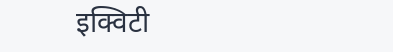इक्विटी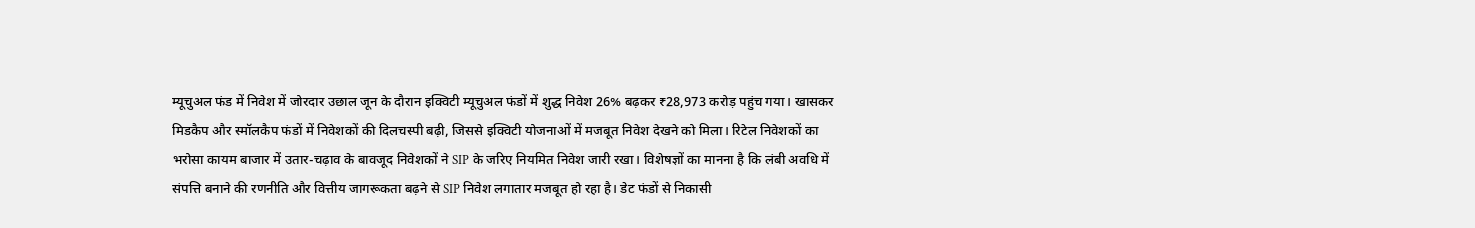म्यूचुअल फंड में निवेश में जोरदार उछाल जून के दौरान इक्विटी म्यूचुअल फंडों में शुद्ध निवेश 26% बढ़कर ₹28,973 करोड़ पहुंच गया। खासकर मिडकैप और स्मॉलकैप फंडों में निवेशकों की दिलचस्पी बढ़ी, जिससे इक्विटी योजनाओं में मजबूत निवेश देखने को मिला। रिटेल निवेशकों का भरोसा कायम बाजार में उतार-चढ़ाव के बावजूद निवेशकों ने SIP के जरिए नियमित निवेश जारी रखा। विशेषज्ञों का मानना है कि लंबी अवधि में संपत्ति बनाने की रणनीति और वित्तीय जागरूकता बढ़ने से SIP निवेश लगातार मजबूत हो रहा है। डेट फंडों से निकासी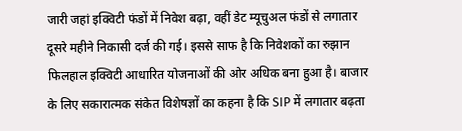जारी जहां इक्विटी फंडों में निवेश बढ़ा, वहीं डेट म्यूचुअल फंडों से लगातार दूसरे महीने निकासी दर्ज की गई। इससे साफ है कि निवेशकों का रुझान फिलहाल इक्विटी आधारित योजनाओं की ओर अधिक बना हुआ है। बाजार के लिए सकारात्मक संकेत विशेषज्ञों का कहना है कि SIP में लगातार बढ़ता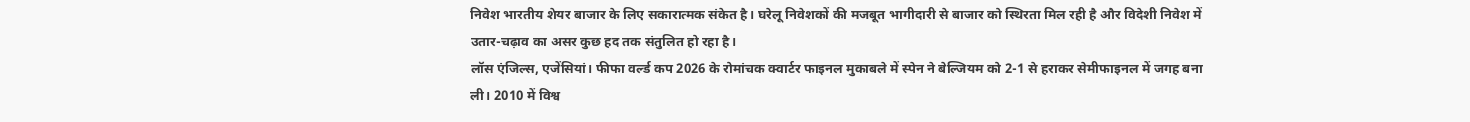निवेश भारतीय शेयर बाजार के लिए सकारात्मक संकेत है। घरेलू निवेशकों की मजबूत भागीदारी से बाजार को स्थिरता मिल रही है और विदेशी निवेश में उतार-चढ़ाव का असर कुछ हद तक संतुलित हो रहा है।
लॉस एंजिल्स, एजेंसियां। फीफा वर्ल्ड कप 2026 के रोमांचक क्वार्टर फाइनल मुकाबले में स्पेन ने बेल्जियम को 2-1 से हराकर सेमीफाइनल में जगह बना ली। 2010 में विश्व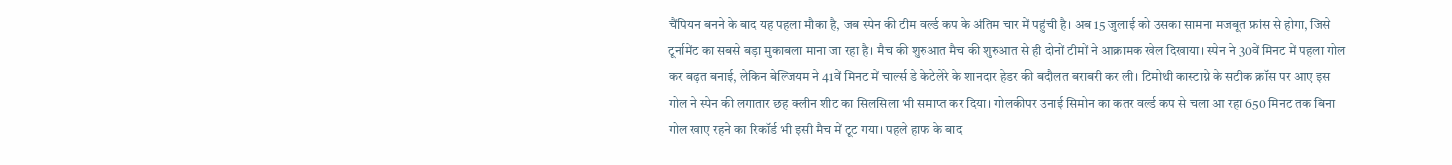चैंपियन बनने के बाद यह पहला मौका है, जब स्पेन की टीम वर्ल्ड कप के अंतिम चार में पहुंची है। अब 15 जुलाई को उसका सामना मजबूत फ्रांस से होगा, जिसे टूर्नामेंट का सबसे बड़ा मुकाबला माना जा रहा है। मैच की शुरुआत मैच की शुरुआत से ही दोनों टीमों ने आक्रामक खेल दिखाया। स्पेन ने 30वें मिनट में पहला गोल कर बढ़त बनाई, लेकिन बेल्जियम ने 41वें मिनट में चार्ल्स डे केटेलेरे के शानदार हेडर की बदौलत बराबरी कर ली। टिमोथी कास्टाग्ने के सटीक क्रॉस पर आए इस गोल ने स्पेन की लगातार छह क्लीन शीट का सिलसिला भी समाप्त कर दिया। गोलकीपर उनाई सिमोन का कतर वर्ल्ड कप से चला आ रहा 650 मिनट तक बिना गोल खाए रहने का रिकॉर्ड भी इसी मैच में टूट गया। पहले हाफ के बाद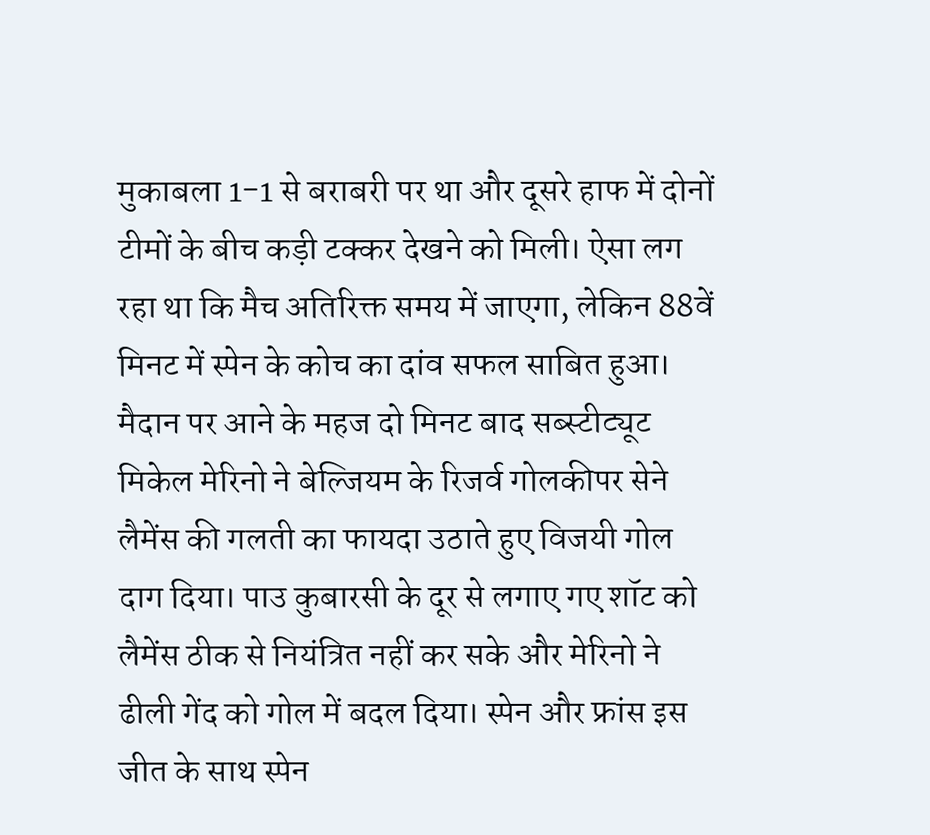मुकाबला 1-1 से बराबरी पर था और दूसरे हाफ में दोनों टीमों के बीच कड़ी टक्कर देखने को मिली। ऐसा लग रहा था कि मैच अतिरिक्त समय में जाएगा, लेकिन 88वें मिनट में स्पेन के कोच का दांव सफल साबित हुआ। मैदान पर आने के महज दो मिनट बाद सब्स्टीट्यूट मिकेल मेरिनो ने बेल्जियम के रिजर्व गोलकीपर सेने लैमेंस की गलती का फायदा उठाते हुए विजयी गोल दाग दिया। पाउ कुबारसी के दूर से लगाए गए शॉट को लैमेंस ठीक से नियंत्रित नहीं कर सके और मेरिनो ने ढीली गेंद को गोल में बदल दिया। स्पेन और फ्रांस इस जीत के साथ स्पेन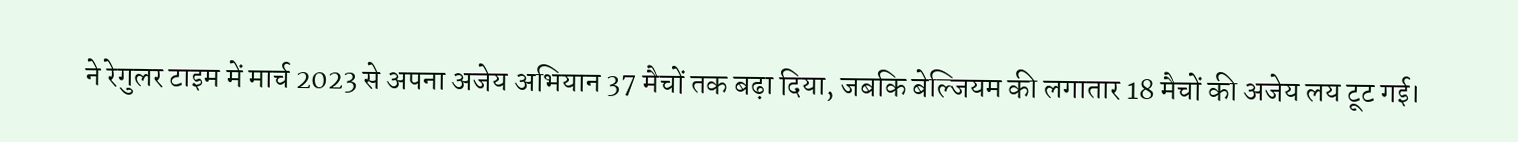ने रेगुलर टाइम में मार्च 2023 से अपना अजेय अभियान 37 मैचों तक बढ़ा दिया, जबकि बेल्जियम की लगातार 18 मैचों की अजेय लय टूट गई।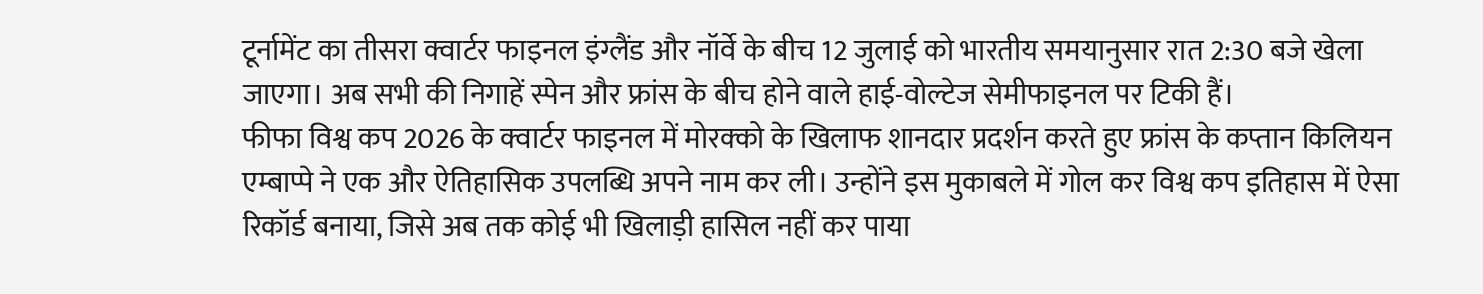टूर्नामेंट का तीसरा क्वार्टर फाइनल इंग्लैंड और नॉर्वे के बीच 12 जुलाई को भारतीय समयानुसार रात 2:30 बजे खेला जाएगा। अब सभी की निगाहें स्पेन और फ्रांस के बीच होने वाले हाई-वोल्टेज सेमीफाइनल पर टिकी हैं।
फीफा विश्व कप 2026 के क्वार्टर फाइनल में मोरक्को के खिलाफ शानदार प्रदर्शन करते हुए फ्रांस के कप्तान किलियन एम्बाप्पे ने एक और ऐतिहासिक उपलब्धि अपने नाम कर ली। उन्होंने इस मुकाबले में गोल कर विश्व कप इतिहास में ऐसा रिकॉर्ड बनाया, जिसे अब तक कोई भी खिलाड़ी हासिल नहीं कर पाया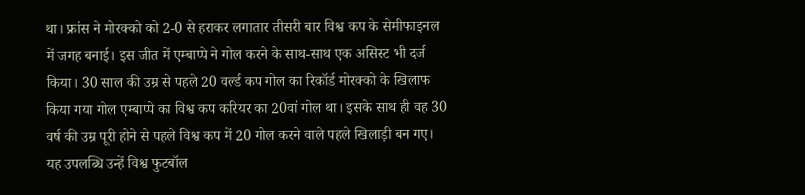था। फ्रांस ने मोरक्को को 2-0 से हराकर लगातार तीसरी बार विश्व कप के सेमीफाइनल में जगह बनाई। इस जीत में एम्बाप्पे ने गोल करने के साथ-साथ एक असिस्ट भी दर्ज किया। 30 साल की उम्र से पहले 20 वर्ल्ड कप गोल का रिकॉर्ड मोरक्को के खिलाफ किया गया गोल एम्बाप्पे का विश्व कप करियर का 20वां गोल था। इसके साथ ही वह 30 वर्ष की उम्र पूरी होने से पहले विश्व कप में 20 गोल करने वाले पहले खिलाड़ी बन गए। यह उपलब्धि उन्हें विश्व फुटबॉल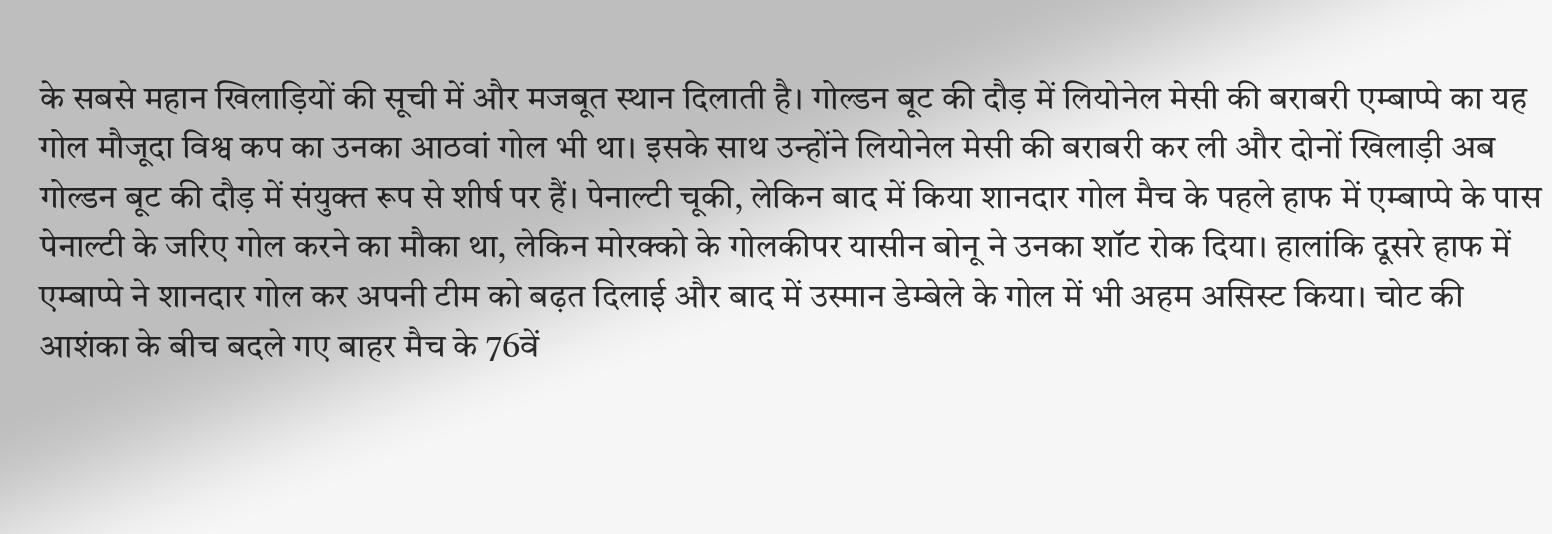के सबसे महान खिलाड़ियों की सूची में और मजबूत स्थान दिलाती है। गोल्डन बूट की दौड़ में लियोनेल मेसी की बराबरी एम्बाप्पे का यह गोल मौजूदा विश्व कप का उनका आठवां गोल भी था। इसके साथ उन्होंने लियोनेल मेसी की बराबरी कर ली और दोनों खिलाड़ी अब गोल्डन बूट की दौड़ में संयुक्त रूप से शीर्ष पर हैं। पेनाल्टी चूकी, लेकिन बाद में किया शानदार गोल मैच के पहले हाफ में एम्बाप्पे के पास पेनाल्टी के जरिए गोल करने का मौका था, लेकिन मोरक्को के गोलकीपर यासीन बोनू ने उनका शॉट रोक दिया। हालांकि दूसरे हाफ में एम्बाप्पे ने शानदार गोल कर अपनी टीम को बढ़त दिलाई और बाद में उस्मान डेम्बेले के गोल में भी अहम असिस्ट किया। चोट की आशंका के बीच बदले गए बाहर मैच के 76वें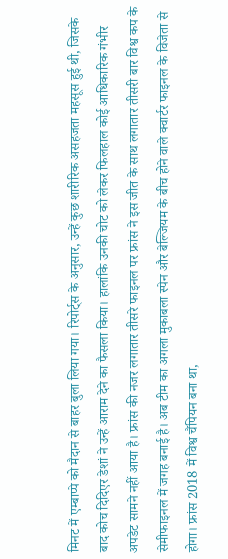मिनट में एम्बाप्पे को मैदान से बाहर बुला लिया गया। रिपोर्ट्स के अनुसार, उन्हें कुछ शारीरिक असहजता महसूस हुई थी, जिसके बाद कोच दिदिएर डेशां ने उन्हें आराम देने का फैसला किया। हालांकि उनकी चोट को लेकर फिलहाल कोई आधिकारिक गंभीर अपडेट सामने नहीं आया है। फ्रांस की नजर लगातार तीसरे फाइनल पर फ्रांस ने इस जीत के साथ लगातार तीसरी बार विश्व कप के सेमीफाइनल में जगह बनाई है। अब टीम का अगला मुकाबला स्पेन और बेल्जियम के बीच होने वाले क्वार्टर फाइनल के विजेता से होगा। फ्रांस 2018 में विश्व चैंपियन बना था,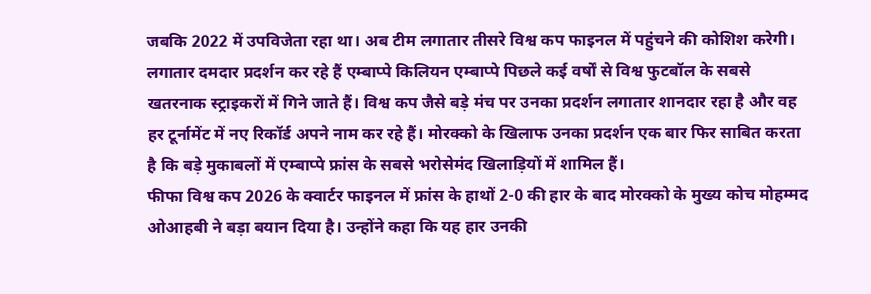जबकि 2022 में उपविजेता रहा था। अब टीम लगातार तीसरे विश्व कप फाइनल में पहुंचने की कोशिश करेगी। लगातार दमदार प्रदर्शन कर रहे हैं एम्बाप्पे किलियन एम्बाप्पे पिछले कई वर्षों से विश्व फुटबॉल के सबसे खतरनाक स्ट्राइकरों में गिने जाते हैं। विश्व कप जैसे बड़े मंच पर उनका प्रदर्शन लगातार शानदार रहा है और वह हर टूर्नामेंट में नए रिकॉर्ड अपने नाम कर रहे हैं। मोरक्को के खिलाफ उनका प्रदर्शन एक बार फिर साबित करता है कि बड़े मुकाबलों में एम्बाप्पे फ्रांस के सबसे भरोसेमंद खिलाड़ियों में शामिल हैं।
फीफा विश्व कप 2026 के क्वार्टर फाइनल में फ्रांस के हाथों 2-0 की हार के बाद मोरक्को के मुख्य कोच मोहम्मद ओआहबी ने बड़ा बयान दिया है। उन्होंने कहा कि यह हार उनकी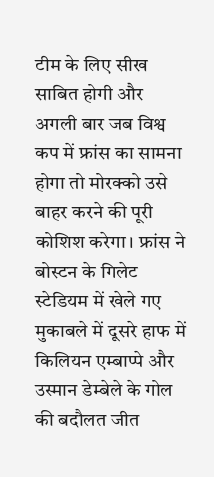टीम के लिए सीख साबित होगी और अगली बार जब विश्व कप में फ्रांस का सामना होगा तो मोरक्को उसे बाहर करने की पूरी कोशिश करेगा। फ्रांस ने बोस्टन के गिलेट स्टेडियम में खेले गए मुकाबले में दूसरे हाफ में किलियन एम्बाप्पे और उस्मान डेम्बेले के गोल की बदौलत जीत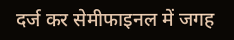दर्ज कर सेमीफाइनल में जगह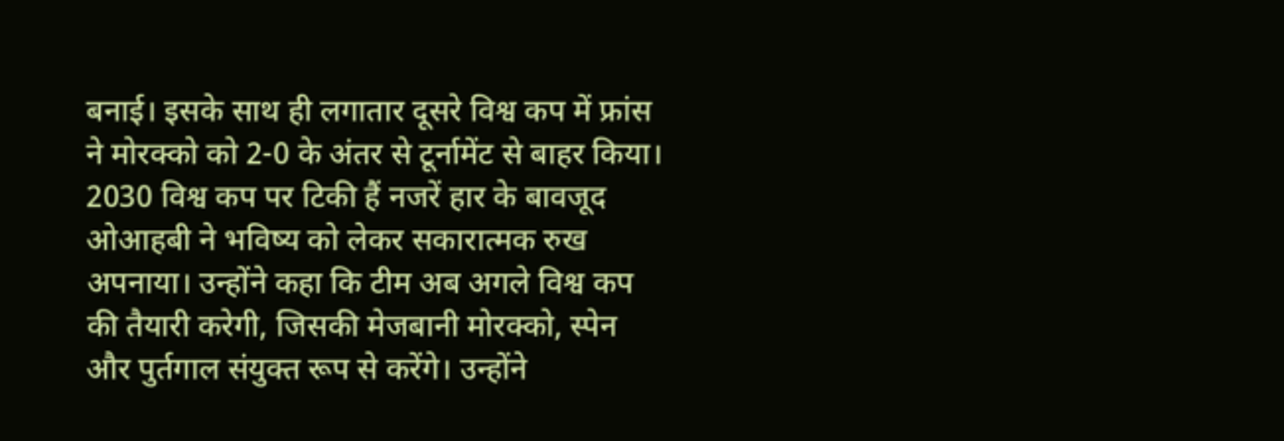बनाई। इसके साथ ही लगातार दूसरे विश्व कप में फ्रांस ने मोरक्को को 2-0 के अंतर से टूर्नामेंट से बाहर किया। 2030 विश्व कप पर टिकी हैं नजरें हार के बावजूद ओआहबी ने भविष्य को लेकर सकारात्मक रुख अपनाया। उन्होंने कहा कि टीम अब अगले विश्व कप की तैयारी करेगी, जिसकी मेजबानी मोरक्को, स्पेन और पुर्तगाल संयुक्त रूप से करेंगे। उन्होंने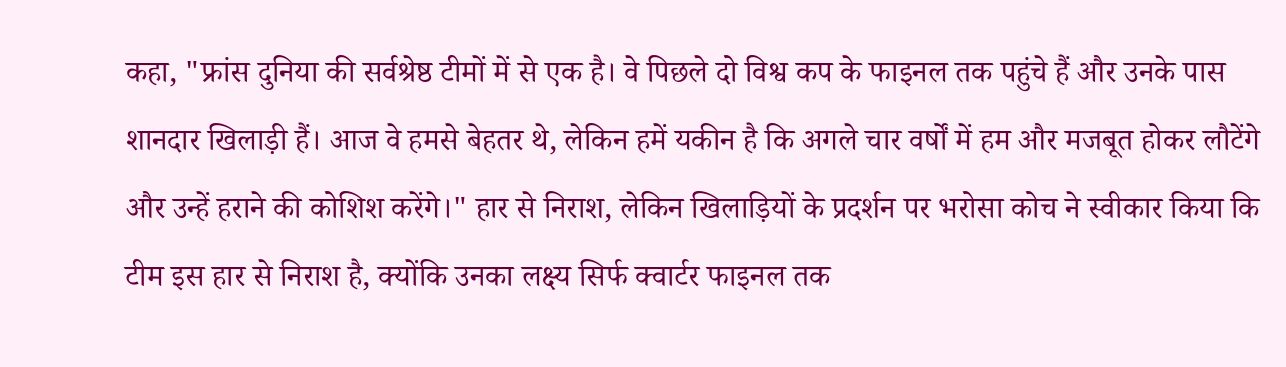कहा, "फ्रांस दुनिया की सर्वश्रेष्ठ टीमों में से एक है। वे पिछले दो विश्व कप के फाइनल तक पहुंचे हैं और उनके पास शानदार खिलाड़ी हैं। आज वे हमसे बेहतर थे, लेकिन हमें यकीन है कि अगले चार वर्षों में हम और मजबूत होकर लौटेंगे और उन्हें हराने की कोशिश करेंगे।" हार से निराश, लेकिन खिलाड़ियों के प्रदर्शन पर भरोसा कोच ने स्वीकार किया कि टीम इस हार से निराश है, क्योंकि उनका लक्ष्य सिर्फ क्वार्टर फाइनल तक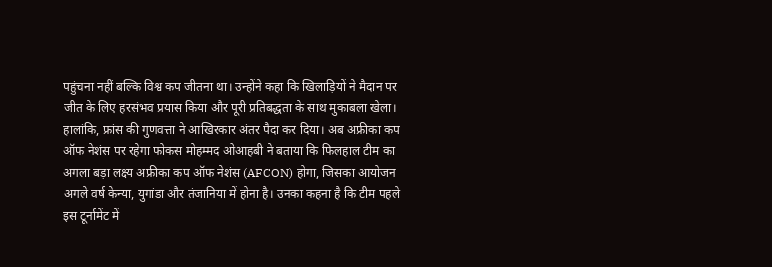पहुंचना नहीं बल्कि विश्व कप जीतना था। उन्होंने कहा कि खिलाड़ियों ने मैदान पर जीत के लिए हरसंभव प्रयास किया और पूरी प्रतिबद्धता के साथ मुकाबला खेला। हालांकि, फ्रांस की गुणवत्ता ने आखिरकार अंतर पैदा कर दिया। अब अफ्रीका कप ऑफ नेशंस पर रहेगा फोकस मोहम्मद ओआहबी ने बताया कि फिलहाल टीम का अगला बड़ा लक्ष्य अफ्रीका कप ऑफ नेशंस (AFCON) होगा, जिसका आयोजन अगले वर्ष केन्या, युगांडा और तंजानिया में होना है। उनका कहना है कि टीम पहले इस टूर्नामेंट में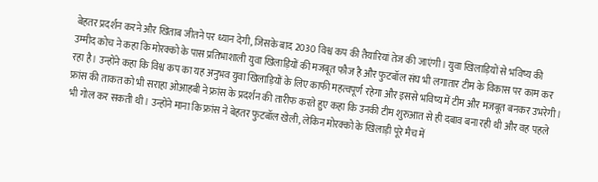बेहतर प्रदर्शन करने और खिताब जीतने पर ध्यान देगी, जिसके बाद 2030 विश्व कप की तैयारियां तेज की जाएंगी। युवा खिलाड़ियों से भविष्य की उम्मीद कोच ने कहा कि मोरक्को के पास प्रतिभाशाली युवा खिलाड़ियों की मजबूत फौज है और फुटबॉल संघ भी लगातार टीम के विकास पर काम कर रहा है। उन्होंने कहा कि विश्व कप का यह अनुभव युवा खिलाड़ियों के लिए काफी महत्वपूर्ण रहेगा और इससे भविष्य में टीम और मजबूत बनकर उभरेगी। फ्रांस की ताकत को भी सराहा ओआहबी ने फ्रांस के प्रदर्शन की तारीफ करते हुए कहा कि उनकी टीम शुरुआत से ही दबाव बना रही थी और वह पहले भी गोल कर सकती थी। उन्होंने माना कि फ्रांस ने बेहतर फुटबॉल खेली, लेकिन मोरक्को के खिलाड़ी पूरे मैच में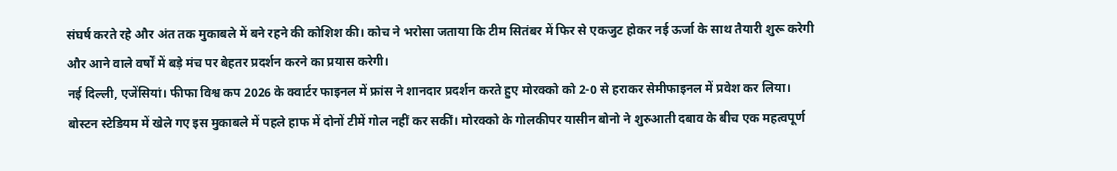संघर्ष करते रहे और अंत तक मुकाबले में बने रहने की कोशिश की। कोच ने भरोसा जताया कि टीम सितंबर में फिर से एकजुट होकर नई ऊर्जा के साथ तैयारी शुरू करेगी और आने वाले वर्षों में बड़े मंच पर बेहतर प्रदर्शन करने का प्रयास करेगी।
नई दिल्ली, एजेंसियां। फीफा विश्व कप 2026 के क्वार्टर फाइनल में फ्रांस ने शानदार प्रदर्शन करते हुए मोरक्को को 2-0 से हराकर सेमीफाइनल में प्रवेश कर लिया। बोस्टन स्टेडियम में खेले गए इस मुकाबले में पहले हाफ में दोनों टीमें गोल नहीं कर सकीं। मोरक्को के गोलकीपर यासीन बोनो ने शुरुआती दबाव के बीच एक महत्वपूर्ण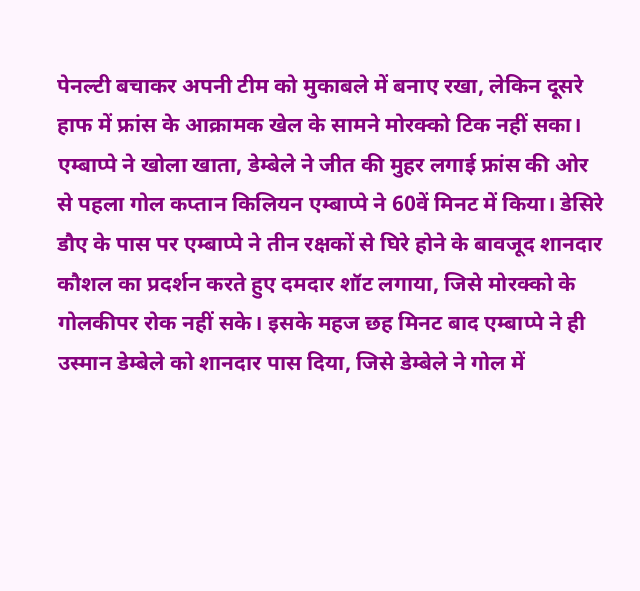पेनल्टी बचाकर अपनी टीम को मुकाबले में बनाए रखा, लेकिन दूसरे हाफ में फ्रांस के आक्रामक खेल के सामने मोरक्को टिक नहीं सका। एम्बाप्पे ने खोला खाता, डेम्बेले ने जीत की मुहर लगाई फ्रांस की ओर से पहला गोल कप्तान किलियन एम्बाप्पे ने 60वें मिनट में किया। डेसिरे डौए के पास पर एम्बाप्पे ने तीन रक्षकों से घिरे होने के बावजूद शानदार कौशल का प्रदर्शन करते हुए दमदार शॉट लगाया, जिसे मोरक्को के गोलकीपर रोक नहीं सके। इसके महज छह मिनट बाद एम्बाप्पे ने ही उस्मान डेम्बेले को शानदार पास दिया, जिसे डेम्बेले ने गोल में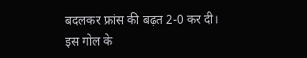बदलकर फ्रांस की बढ़त 2-0 कर दी। इस गोल के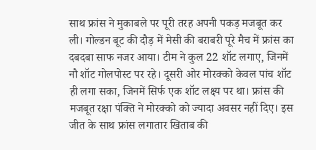साथ फ्रांस ने मुकाबले पर पूरी तरह अपनी पकड़ मजबूत कर ली। गोल्डन बूट की दौड़ में मेसी की बराबरी पूरे मैच में फ्रांस का दबदबा साफ नजर आया। टीम ने कुल 22 शॉट लगाए, जिनमें नौ शॉट गोलपोस्ट पर रहे। दूसरी ओर मोरक्को केवल पांच शॉट ही लगा सका, जिनमें सिर्फ एक शॉट लक्ष्य पर था। फ्रांस की मजबूत रक्षा पंक्ति ने मोरक्को को ज्यादा अवसर नहीं दिए। इस जीत के साथ फ्रांस लगातार खिताब की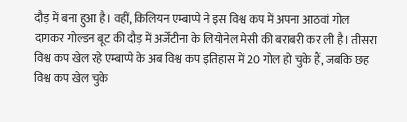दौड़ में बना हुआ है। वहीं, किलियन एम्बाप्पे ने इस विश्व कप में अपना आठवां गोल दागकर गोल्डन बूट की दौड़ में अर्जेंटीना के लियोनेल मेसी की बराबरी कर ली है। तीसरा विश्व कप खेल रहे एम्बाप्पे के अब विश्व कप इतिहास में 20 गोल हो चुके हैं, जबकि छह विश्व कप खेल चुके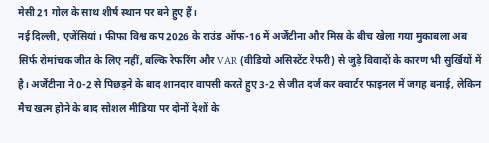मेसी 21 गोल के साथ शीर्ष स्थान पर बने हुए हैं।
नई दिल्ली, एजेंसियां। फीफा विश्व कप 2026 के राउंड ऑफ-16 में अर्जेंटीना और मिस्र के बीच खेला गया मुकाबला अब सिर्फ रोमांचक जीत के लिए नहीं, बल्कि रेफरिंग और VAR (वीडियो असिस्टेंट रेफरी) से जुड़े विवादों के कारण भी सुर्खियों में है। अर्जेंटीना ने 0-2 से पिछड़ने के बाद शानदार वापसी करते हुए 3-2 से जीत दर्ज कर क्वार्टर फाइनल में जगह बनाई, लेकिन मैच खत्म होने के बाद सोशल मीडिया पर दोनों देशों के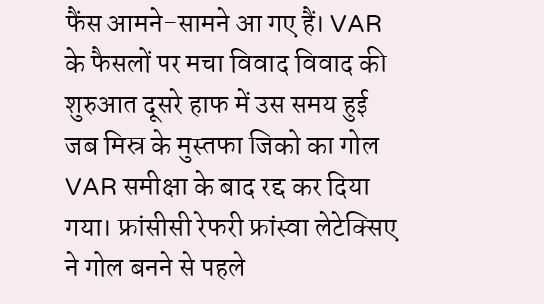फैंस आमने-सामने आ गए हैं। VAR के फैसलों पर मचा विवाद विवाद की शुरुआत दूसरे हाफ में उस समय हुई जब मिस्र के मुस्तफा जिको का गोल VAR समीक्षा के बाद रद्द कर दिया गया। फ्रांसीसी रेफरी फ्रांस्वा लेटेक्सिए ने गोल बनने से पहले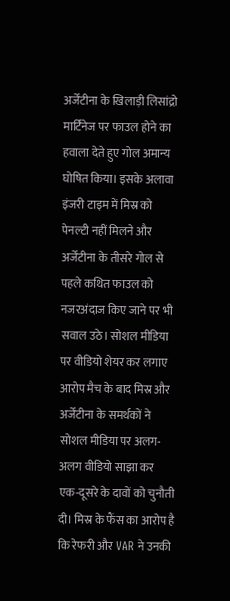अर्जेंटीना के खिलाड़ी लिसांद्रो मार्टिनेज पर फाउल होने का हवाला देते हुए गोल अमान्य घोषित किया। इसके अलावा इंजरी टाइम में मिस्र को पेनल्टी नहीं मिलने और अर्जेंटीना के तीसरे गोल से पहले कथित फाउल को नजरअंदाज किए जाने पर भी सवाल उठे। सोशल मीडिया पर वीडियो शेयर कर लगाए आरोप मैच के बाद मिस्र और अर्जेंटीना के समर्थकों ने सोशल मीडिया पर अलग-अलग वीडियो साझा कर एक-दूसरे के दावों को चुनौती दी। मिस्र के फैंस का आरोप है कि रेफरी और VAR ने उनकी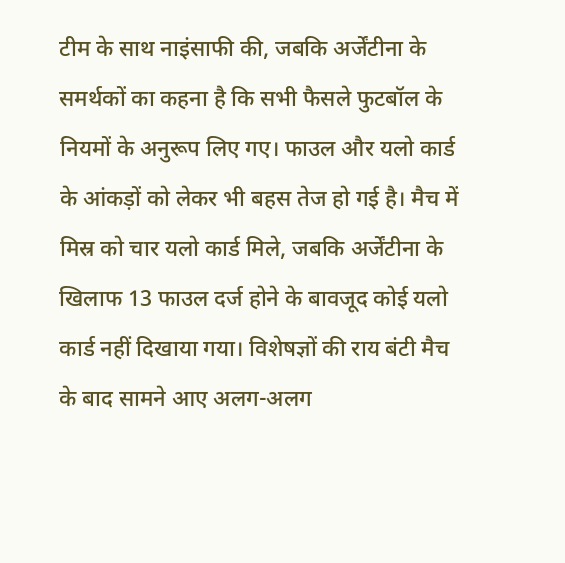टीम के साथ नाइंसाफी की, जबकि अर्जेंटीना के समर्थकों का कहना है कि सभी फैसले फुटबॉल के नियमों के अनुरूप लिए गए। फाउल और यलो कार्ड के आंकड़ों को लेकर भी बहस तेज हो गई है। मैच में मिस्र को चार यलो कार्ड मिले, जबकि अर्जेंटीना के खिलाफ 13 फाउल दर्ज होने के बावजूद कोई यलो कार्ड नहीं दिखाया गया। विशेषज्ञों की राय बंटी मैच के बाद सामने आए अलग-अलग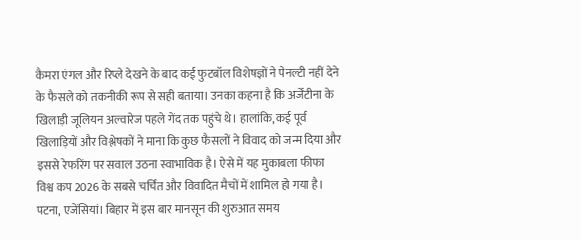कैमरा एंगल और रिप्ले देखने के बाद कई फुटबॉल विशेषज्ञों ने पेनल्टी नहीं देने के फैसले को तकनीकी रूप से सही बताया। उनका कहना है कि अर्जेंटीना के खिलाड़ी जूलियन अल्वारेज पहले गेंद तक पहुंचे थे। हालांकि, कई पूर्व खिलाड़ियों और विश्लेषकों ने माना कि कुछ फैसलों ने विवाद को जन्म दिया और इससे रेफरिंग पर सवाल उठना स्वाभाविक है। ऐसे में यह मुकाबला फीफा विश्व कप 2026 के सबसे चर्चित और विवादित मैचों में शामिल हो गया है।
पटना, एजेंसियां। बिहार में इस बार मानसून की शुरुआत समय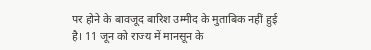पर होने के बावजूद बारिश उम्मीद के मुताबिक नहीं हुई है। 11 जून को राज्य में मानसून के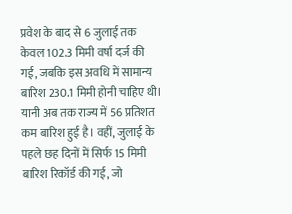प्रवेश के बाद से 6 जुलाई तक केवल 102.3 मिमी वर्षा दर्ज की गई, जबकि इस अवधि में सामान्य बारिश 230.1 मिमी होनी चाहिए थी। यानी अब तक राज्य में 56 प्रतिशत कम बारिश हुई है। वहीं, जुलाई के पहले छह दिनों में सिर्फ 15 मिमी बारिश रिकॉर्ड की गई, जो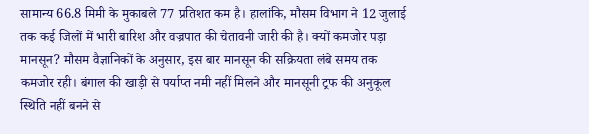सामान्य 66.8 मिमी के मुकाबले 77 प्रतिशत कम है। हालांकि, मौसम विभाग ने 12 जुलाई तक कई जिलों में भारी बारिश और वज्रपात की चेतावनी जारी की है। क्यों कमजोर पड़ा मानसून? मौसम वैज्ञानिकों के अनुसार, इस बार मानसून की सक्रियता लंबे समय तक कमजोर रही। बंगाल की खाड़ी से पर्याप्त नमी नहीं मिलने और मानसूनी ट्रफ की अनुकूल स्थिति नहीं बनने से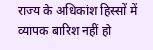राज्य के अधिकांश हिस्सों में व्यापक बारिश नहीं हो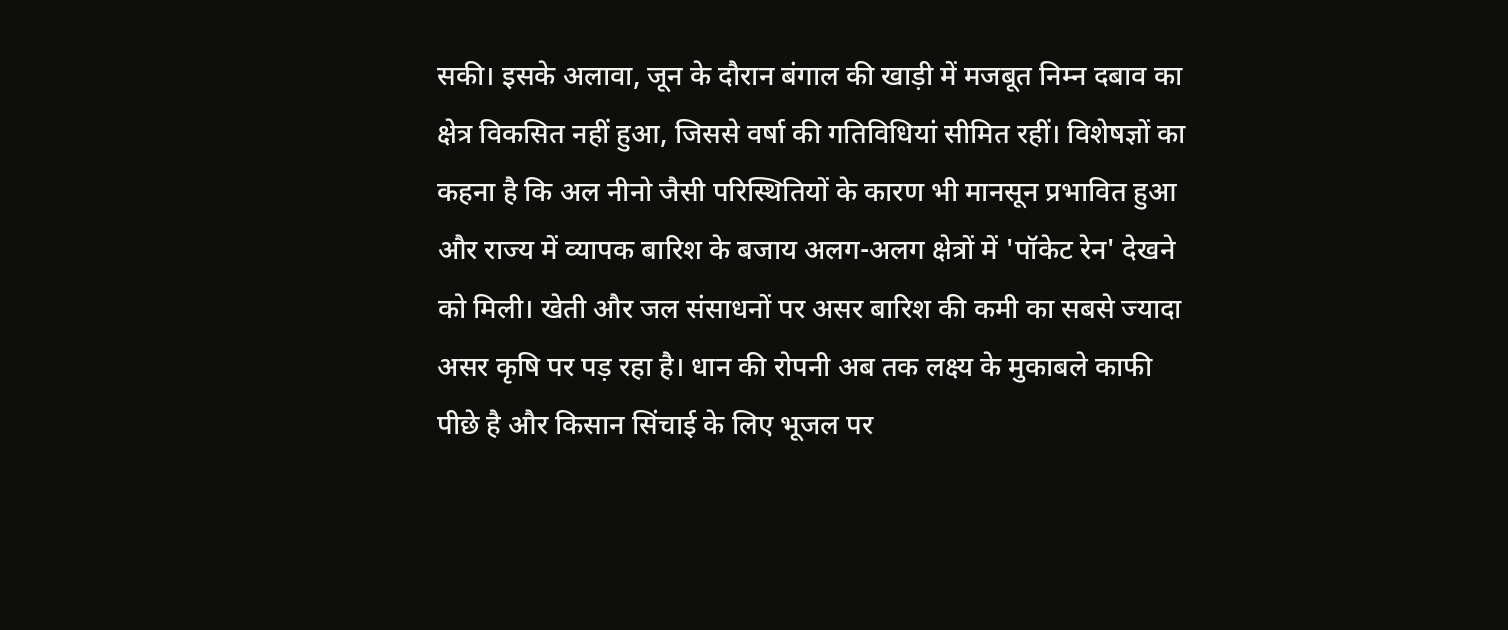सकी। इसके अलावा, जून के दौरान बंगाल की खाड़ी में मजबूत निम्न दबाव का क्षेत्र विकसित नहीं हुआ, जिससे वर्षा की गतिविधियां सीमित रहीं। विशेषज्ञों का कहना है कि अल नीनो जैसी परिस्थितियों के कारण भी मानसून प्रभावित हुआ और राज्य में व्यापक बारिश के बजाय अलग-अलग क्षेत्रों में 'पॉकेट रेन' देखने को मिली। खेती और जल संसाधनों पर असर बारिश की कमी का सबसे ज्यादा असर कृषि पर पड़ रहा है। धान की रोपनी अब तक लक्ष्य के मुकाबले काफी पीछे है और किसान सिंचाई के लिए भूजल पर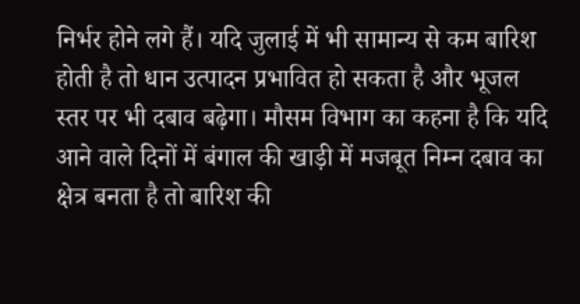निर्भर होने लगे हैं। यदि जुलाई में भी सामान्य से कम बारिश होती है तो धान उत्पादन प्रभावित हो सकता है और भूजल स्तर पर भी दबाव बढ़ेगा। मौसम विभाग का कहना है कि यदि आने वाले दिनों में बंगाल की खाड़ी में मजबूत निम्न दबाव का क्षेत्र बनता है तो बारिश की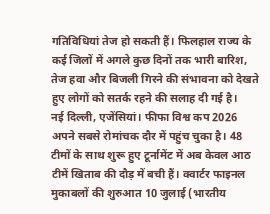गतिविधियां तेज हो सकती हैं। फिलहाल राज्य के कई जिलों में अगले कुछ दिनों तक भारी बारिश, तेज हवा और बिजली गिरने की संभावना को देखते हुए लोगों को सतर्क रहने की सलाह दी गई है।
नई दिल्ली, एजेंसियां। फीफा विश्व कप 2026 अपने सबसे रोमांचक दौर में पहुंच चुका है। 48 टीमों के साथ शुरू हुए टूर्नामेंट में अब केवल आठ टीमें खिताब की दौड़ में बची हैं। क्वार्टर फाइनल मुकाबलों की शुरुआत 10 जुलाई (भारतीय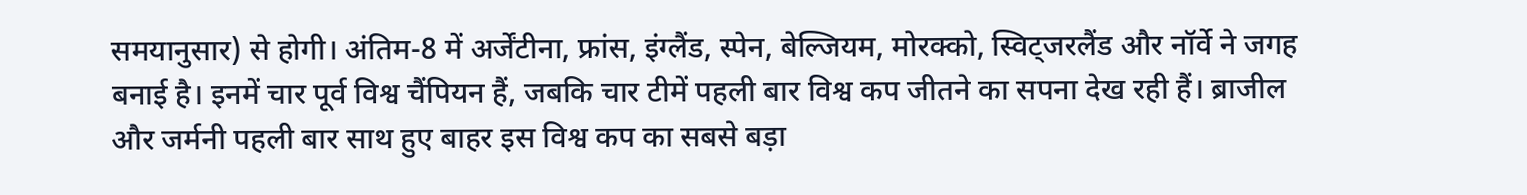समयानुसार) से होगी। अंतिम-8 में अर्जेंटीना, फ्रांस, इंग्लैंड, स्पेन, बेल्जियम, मोरक्को, स्विट्जरलैंड और नॉर्वे ने जगह बनाई है। इनमें चार पूर्व विश्व चैंपियन हैं, जबकि चार टीमें पहली बार विश्व कप जीतने का सपना देख रही हैं। ब्राजील और जर्मनी पहली बार साथ हुए बाहर इस विश्व कप का सबसे बड़ा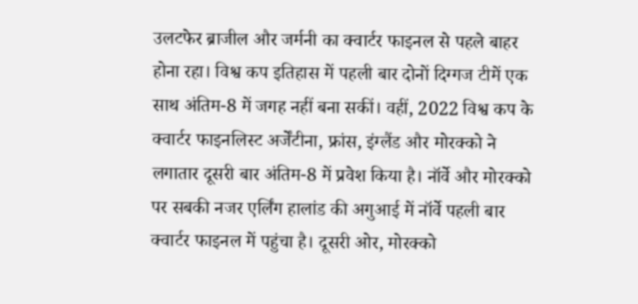उलटफेर ब्राजील और जर्मनी का क्वार्टर फाइनल से पहले बाहर होना रहा। विश्व कप इतिहास में पहली बार दोनों दिग्गज टीमें एक साथ अंतिम-8 में जगह नहीं बना सकीं। वहीं, 2022 विश्व कप के क्वार्टर फाइनलिस्ट अर्जेंटीना, फ्रांस, इंग्लैंड और मोरक्को ने लगातार दूसरी बार अंतिम-8 में प्रवेश किया है। नॉर्वे और मोरक्को पर सबकी नजर एर्लिंग हालांड की अगुआई में नॉर्वे पहली बार क्वार्टर फाइनल में पहुंचा है। दूसरी ओर, मोरक्को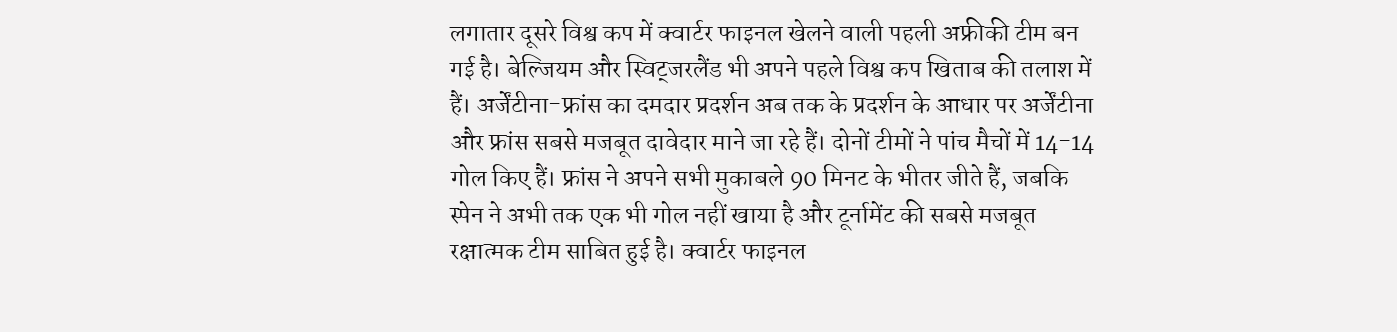लगातार दूसरे विश्व कप में क्वार्टर फाइनल खेलने वाली पहली अफ्रीकी टीम बन गई है। बेल्जियम और स्विट्जरलैंड भी अपने पहले विश्व कप खिताब की तलाश में हैं। अर्जेंटीना-फ्रांस का दमदार प्रदर्शन अब तक के प्रदर्शन के आधार पर अर्जेंटीना और फ्रांस सबसे मजबूत दावेदार माने जा रहे हैं। दोनों टीमों ने पांच मैचों में 14-14 गोल किए हैं। फ्रांस ने अपने सभी मुकाबले 90 मिनट के भीतर जीते हैं, जबकि स्पेन ने अभी तक एक भी गोल नहीं खाया है और टूर्नामेंट की सबसे मजबूत रक्षात्मक टीम साबित हुई है। क्वार्टर फाइनल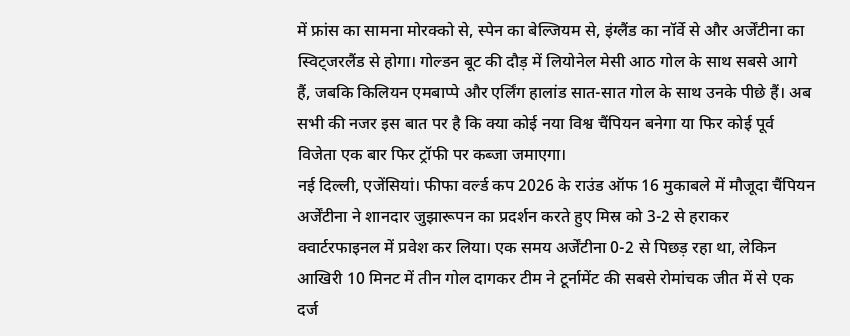में फ्रांस का सामना मोरक्को से, स्पेन का बेल्जियम से, इंग्लैंड का नॉर्वे से और अर्जेंटीना का स्विट्जरलैंड से होगा। गोल्डन बूट की दौड़ में लियोनेल मेसी आठ गोल के साथ सबसे आगे हैं, जबकि किलियन एमबाप्पे और एर्लिंग हालांड सात-सात गोल के साथ उनके पीछे हैं। अब सभी की नजर इस बात पर है कि क्या कोई नया विश्व चैंपियन बनेगा या फिर कोई पूर्व विजेता एक बार फिर ट्रॉफी पर कब्जा जमाएगा।
नई दिल्ली, एजेंसियां। फीफा वर्ल्ड कप 2026 के राउंड ऑफ 16 मुकाबले में मौजूदा चैंपियन अर्जेंटीना ने शानदार जुझारूपन का प्रदर्शन करते हुए मिस्र को 3-2 से हराकर क्वार्टरफाइनल में प्रवेश कर लिया। एक समय अर्जेंटीना 0-2 से पिछड़ रहा था, लेकिन आखिरी 10 मिनट में तीन गोल दागकर टीम ने टूर्नामेंट की सबसे रोमांचक जीत में से एक दर्ज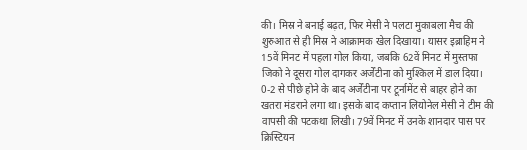की। मिस्र ने बनाई बढ़त, फिर मेसी ने पलटा मुकाबला मैच की शुरुआत से ही मिस्र ने आक्रामक खेल दिखाया। यासर इब्राहिम ने 15वें मिनट में पहला गोल किया, जबकि 62वें मिनट में मुस्तफा जिको ने दूसरा गोल दागकर अर्जेंटीना को मुश्किल में डाल दिया। 0-2 से पीछे होने के बाद अर्जेंटीना पर टूर्नामेंट से बाहर होने का खतरा मंडराने लगा था। इसके बाद कप्तान लियोनेल मेसी ने टीम की वापसी की पटकथा लिखी। 79वें मिनट में उनके शानदार पास पर क्रिस्टियन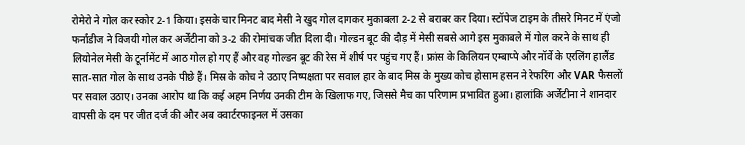रोमेरो ने गोल कर स्कोर 2-1 किया। इसके चार मिनट बाद मेसी ने खुद गोल दागकर मुकाबला 2-2 से बराबर कर दिया। स्टॉपेज टाइम के तीसरे मिनट में एंजो फर्नांडीज ने विजयी गोल कर अर्जेंटीना को 3-2 की रोमांचक जीत दिला दी। गोल्डन बूट की दौड़ में मेसी सबसे आगे इस मुकाबले में गोल करने के साथ ही लियोनेल मेसी के टूर्नामेंट में आठ गोल हो गए हैं और वह गोल्डन बूट की रेस में शीर्ष पर पहुंच गए हैं। फ्रांस के किलियन एम्बाप्पे और नॉर्वे के एरलिंग हालैंड सात-सात गोल के साथ उनके पीछे हैं। मिस्र के कोच ने उठाए निष्पक्षता पर सवाल हार के बाद मिस्र के मुख्य कोच होसाम हसन ने रेफरिंग और VAR फैसलों पर सवाल उठाए। उनका आरोप था कि कई अहम निर्णय उनकी टीम के खिलाफ गए, जिससे मैच का परिणाम प्रभावित हुआ। हालांकि अर्जेंटीना ने शानदार वापसी के दम पर जीत दर्ज की और अब क्वार्टरफाइनल में उसका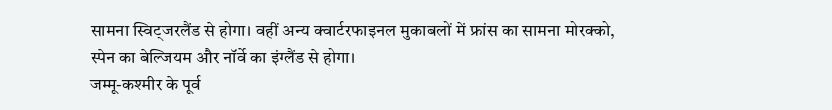सामना स्विट्जरलैंड से होगा। वहीं अन्य क्वार्टरफाइनल मुकाबलों में फ्रांस का सामना मोरक्को, स्पेन का बेल्जियम और नॉर्वे का इंग्लैंड से होगा।
जम्मू-कश्मीर के पूर्व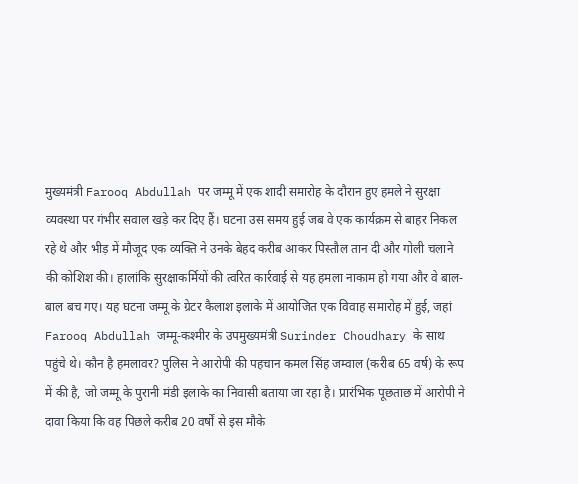मुख्यमंत्री Farooq Abdullah पर जम्मू में एक शादी समारोह के दौरान हुए हमले ने सुरक्षा व्यवस्था पर गंभीर सवाल खड़े कर दिए हैं। घटना उस समय हुई जब वे एक कार्यक्रम से बाहर निकल रहे थे और भीड़ में मौजूद एक व्यक्ति ने उनके बेहद करीब आकर पिस्तौल तान दी और गोली चलाने की कोशिश की। हालांकि सुरक्षाकर्मियों की त्वरित कार्रवाई से यह हमला नाकाम हो गया और वे बाल-बाल बच गए। यह घटना जम्मू के ग्रेटर कैलाश इलाके में आयोजित एक विवाह समारोह में हुई, जहां Farooq Abdullah जम्मू-कश्मीर के उपमुख्यमंत्री Surinder Choudhary के साथ पहुंचे थे। कौन है हमलावर? पुलिस ने आरोपी की पहचान कमल सिंह जम्वाल (करीब 65 वर्ष) के रूप में की है, जो जम्मू के पुरानी मंडी इलाके का निवासी बताया जा रहा है। प्रारंभिक पूछताछ में आरोपी ने दावा किया कि वह पिछले करीब 20 वर्षों से इस मौके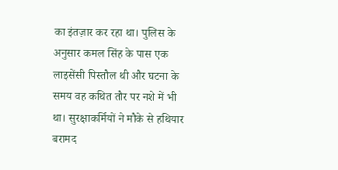का इंतज़ार कर रहा था। पुलिस के अनुसार कमल सिंह के पास एक लाइसेंसी पिस्तौल थी और घटना के समय वह कथित तौर पर नशे में भी था। सुरक्षाकर्मियों ने मौके से हथियार बरामद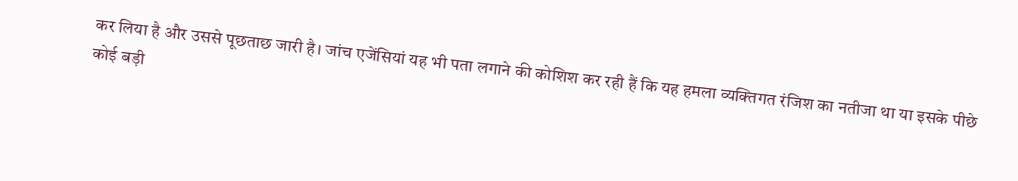कर लिया है और उससे पूछताछ जारी है। जांच एजेंसियां यह भी पता लगाने की कोशिश कर रही हैं कि यह हमला व्यक्तिगत रंजिश का नतीजा था या इसके पीछे कोई बड़ी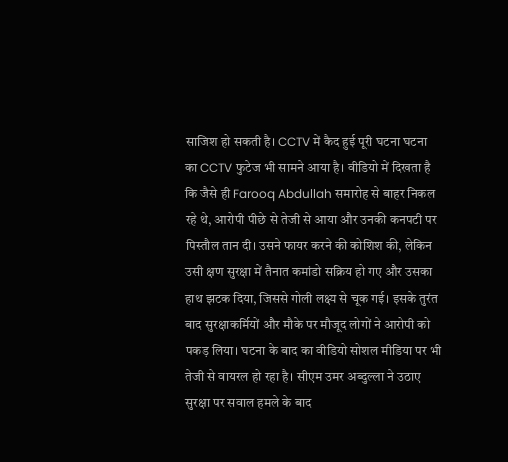साजिश हो सकती है। CCTV में कैद हुई पूरी घटना घटना का CCTV फुटेज भी सामने आया है। वीडियो में दिखता है कि जैसे ही Farooq Abdullah समारोह से बाहर निकल रहे थे, आरोपी पीछे से तेजी से आया और उनकी कनपटी पर पिस्तौल तान दी। उसने फायर करने की कोशिश की, लेकिन उसी क्षण सुरक्षा में तैनात कमांडो सक्रिय हो गए और उसका हाथ झटक दिया, जिससे गोली लक्ष्य से चूक गई। इसके तुरंत बाद सुरक्षाकर्मियों और मौके पर मौजूद लोगों ने आरोपी को पकड़ लिया। घटना के बाद का वीडियो सोशल मीडिया पर भी तेजी से वायरल हो रहा है। सीएम उमर अब्दुल्ला ने उठाए सुरक्षा पर सवाल हमले के बाद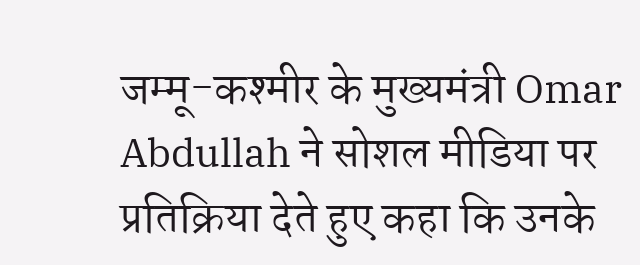जम्मू-कश्मीर के मुख्यमंत्री Omar Abdullah ने सोशल मीडिया पर प्रतिक्रिया देते हुए कहा कि उनके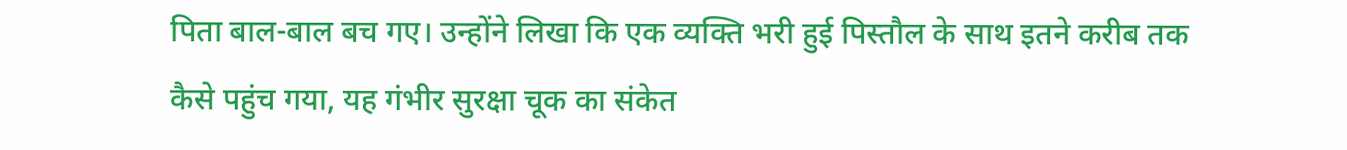पिता बाल-बाल बच गए। उन्होंने लिखा कि एक व्यक्ति भरी हुई पिस्तौल के साथ इतने करीब तक कैसे पहुंच गया, यह गंभीर सुरक्षा चूक का संकेत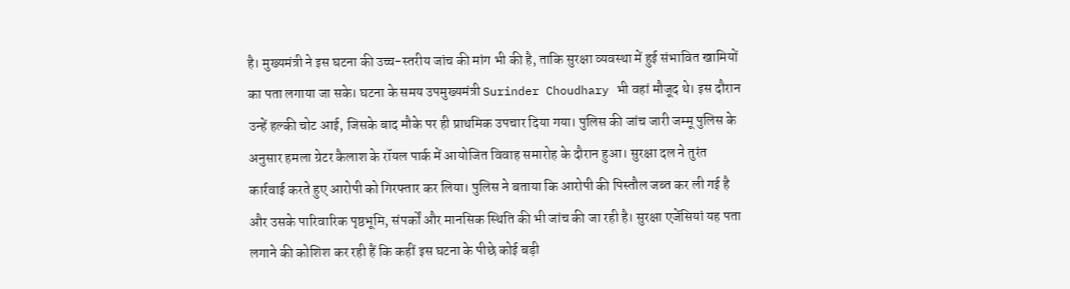है। मुख्यमंत्री ने इस घटना की उच्च-स्तरीय जांच की मांग भी की है, ताकि सुरक्षा व्यवस्था में हुई संभावित खामियों का पता लगाया जा सके। घटना के समय उपमुख्यमंत्री Surinder Choudhary भी वहां मौजूद थे। इस दौरान उन्हें हल्की चोट आई, जिसके बाद मौके पर ही प्राथमिक उपचार दिया गया। पुलिस की जांच जारी जम्मू पुलिस के अनुसार हमला ग्रेटर कैलाश के रॉयल पार्क में आयोजित विवाह समारोह के दौरान हुआ। सुरक्षा दल ने तुरंत कार्रवाई करते हुए आरोपी को गिरफ्तार कर लिया। पुलिस ने बताया कि आरोपी की पिस्तौल जब्त कर ली गई है और उसके पारिवारिक पृष्ठभूमि, संपर्कों और मानसिक स्थिति की भी जांच की जा रही है। सुरक्षा एजेंसियां यह पता लगाने की कोशिश कर रही हैं कि कहीं इस घटना के पीछे कोई बड़ी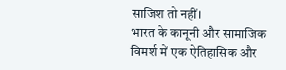साजिश तो नहीं।
भारत के कानूनी और सामाजिक विमर्श में एक ऐतिहासिक और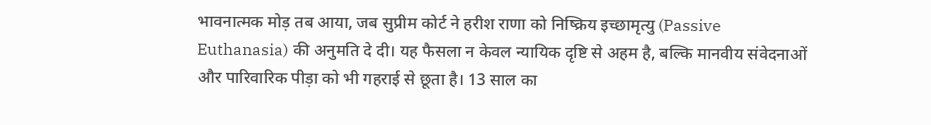भावनात्मक मोड़ तब आया, जब सुप्रीम कोर्ट ने हरीश राणा को निष्क्रिय इच्छामृत्यु (Passive Euthanasia) की अनुमति दे दी। यह फैसला न केवल न्यायिक दृष्टि से अहम है, बल्कि मानवीय संवेदनाओं और पारिवारिक पीड़ा को भी गहराई से छूता है। 13 साल का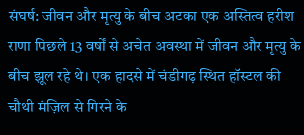संघर्ष: जीवन और मृत्यु के बीच अटका एक अस्तित्व हरीश राणा पिछले 13 वर्षों से अचेत अवस्था में जीवन और मृत्यु के बीच झूल रहे थे। एक हादसे में चंडीगढ़ स्थित हॉस्टल की चौथी मंज़िल से गिरने के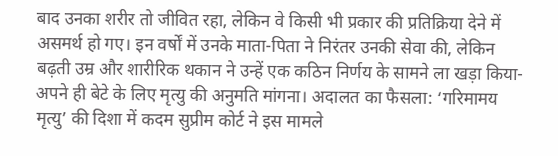बाद उनका शरीर तो जीवित रहा, लेकिन वे किसी भी प्रकार की प्रतिक्रिया देने में असमर्थ हो गए। इन वर्षों में उनके माता-पिता ने निरंतर उनकी सेवा की, लेकिन बढ़ती उम्र और शारीरिक थकान ने उन्हें एक कठिन निर्णय के सामने ला खड़ा किया-अपने ही बेटे के लिए मृत्यु की अनुमति मांगना। अदालत का फैसला: ‘गरिमामय मृत्यु’ की दिशा में कदम सुप्रीम कोर्ट ने इस मामले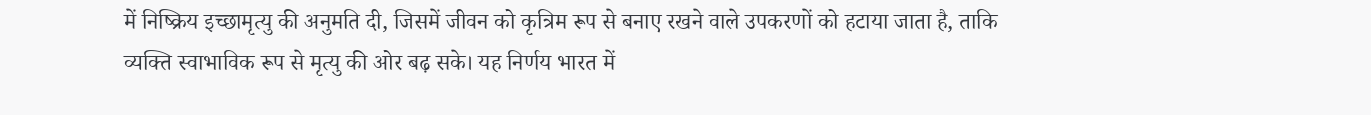में निष्क्रिय इच्छामृत्यु की अनुमति दी, जिसमें जीवन को कृत्रिम रूप से बनाए रखने वाले उपकरणों को हटाया जाता है, ताकि व्यक्ति स्वाभाविक रूप से मृत्यु की ओर बढ़ सके। यह निर्णय भारत में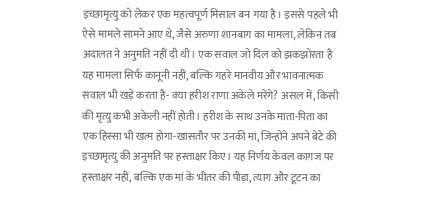इच्छामृत्यु को लेकर एक महत्वपूर्ण मिसाल बन गया है। इससे पहले भी ऐसे मामले सामने आए थे, जैसे अरुणा शानबाग का मामला, लेकिन तब अदालत ने अनुमति नहीं दी थी। एक सवाल जो दिल को झकझोरता है यह मामला सिर्फ कानूनी नहीं, बल्कि गहरे मानवीय और भावनात्मक सवाल भी खड़े करता है- क्या हरीश राणा अकेले मरेंगे? असल में, किसी की मृत्यु कभी अकेली नहीं होती। हरीश के साथ उनके माता-पिता का एक हिस्सा भी खत्म होगा-खासतौर पर उनकी मां, जिन्होंने अपने बेटे की इच्छामृत्यु की अनुमति पर हस्ताक्षर किए। यह निर्णय केवल कागज पर हस्ताक्षर नहीं, बल्कि एक मां के भीतर की पीड़ा, त्याग और टूटन का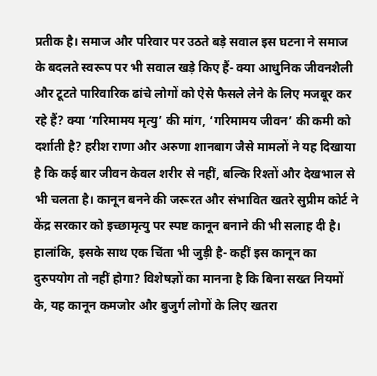प्रतीक है। समाज और परिवार पर उठते बड़े सवाल इस घटना ने समाज के बदलते स्वरूप पर भी सवाल खड़े किए हैं- क्या आधुनिक जीवनशैली और टूटते पारिवारिक ढांचे लोगों को ऐसे फैसले लेने के लिए मजबूर कर रहे हैं? क्या ‘गरिमामय मृत्यु’ की मांग, ‘गरिमामय जीवन’ की कमी को दर्शाती है? हरीश राणा और अरुणा शानबाग जैसे मामलों ने यह दिखाया है कि कई बार जीवन केवल शरीर से नहीं, बल्कि रिश्तों और देखभाल से भी चलता है। कानून बनने की जरूरत और संभावित खतरे सुप्रीम कोर्ट ने केंद्र सरकार को इच्छामृत्यु पर स्पष्ट कानून बनाने की भी सलाह दी है। हालांकि, इसके साथ एक चिंता भी जुड़ी है- कहीं इस कानून का दुरुपयोग तो नहीं होगा? विशेषज्ञों का मानना है कि बिना सख्त नियमों के, यह कानून कमजोर और बुजुर्ग लोगों के लिए खतरा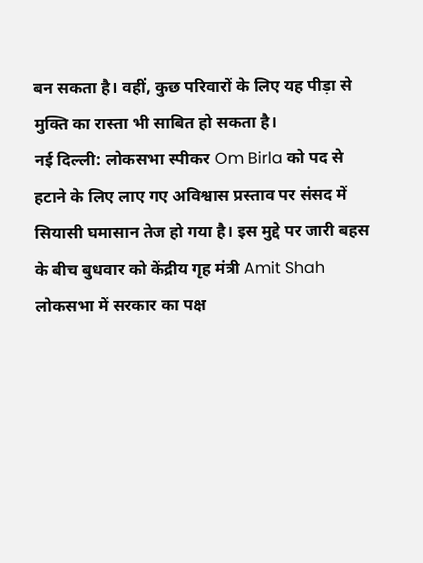बन सकता है। वहीं, कुछ परिवारों के लिए यह पीड़ा से मुक्ति का रास्ता भी साबित हो सकता है।
नई दिल्ली: लोकसभा स्पीकर Om Birla को पद से हटाने के लिए लाए गए अविश्वास प्रस्ताव पर संसद में सियासी घमासान तेज हो गया है। इस मुद्दे पर जारी बहस के बीच बुधवार को केंद्रीय गृह मंत्री Amit Shah लोकसभा में सरकार का पक्ष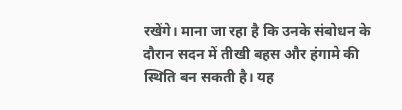रखेंगे। माना जा रहा है कि उनके संबोधन के दौरान सदन में तीखी बहस और हंगामे की स्थिति बन सकती है। यह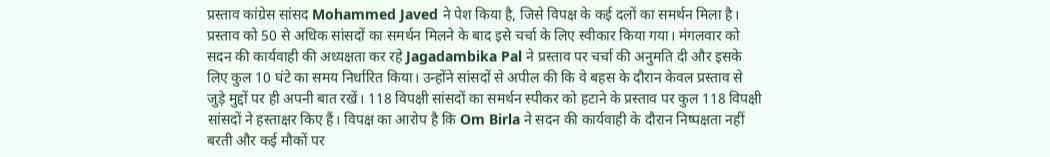प्रस्ताव कांग्रेस सांसद Mohammed Javed ने पेश किया है, जिसे विपक्ष के कई दलों का समर्थन मिला है। प्रस्ताव को 50 से अधिक सांसदों का समर्थन मिलने के बाद इसे चर्चा के लिए स्वीकार किया गया। मंगलवार को सदन की कार्यवाही की अध्यक्षता कर रहे Jagadambika Pal ने प्रस्ताव पर चर्चा की अनुमति दी और इसके लिए कुल 10 घंटे का समय निर्धारित किया। उन्होंने सांसदों से अपील की कि वे बहस के दौरान केवल प्रस्ताव से जुड़े मुद्दों पर ही अपनी बात रखें। 118 विपक्षी सांसदों का समर्थन स्पीकर को हटाने के प्रस्ताव पर कुल 118 विपक्षी सांसदों ने हस्ताक्षर किए हैं। विपक्ष का आरोप है कि Om Birla ने सदन की कार्यवाही के दौरान निष्पक्षता नहीं बरती और कई मौकों पर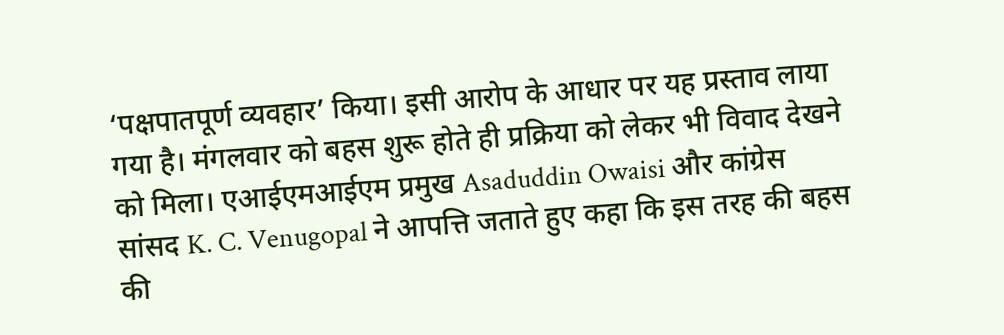‘पक्षपातपूर्ण व्यवहार’ किया। इसी आरोप के आधार पर यह प्रस्ताव लाया गया है। मंगलवार को बहस शुरू होते ही प्रक्रिया को लेकर भी विवाद देखने को मिला। एआईएमआईएम प्रमुख Asaduddin Owaisi और कांग्रेस सांसद K. C. Venugopal ने आपत्ति जताते हुए कहा कि इस तरह की बहस की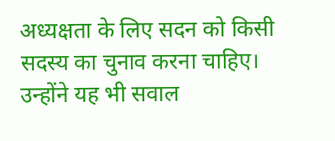अध्यक्षता के लिए सदन को किसी सदस्य का चुनाव करना चाहिए। उन्होंने यह भी सवाल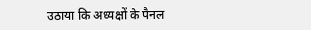उठाया कि अध्यक्षों के पैनल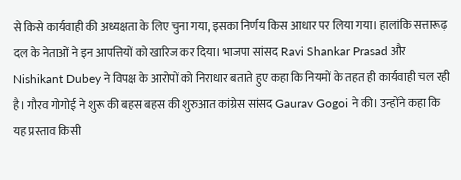से किसे कार्यवाही की अध्यक्षता के लिए चुना गया, इसका निर्णय किस आधार पर लिया गया। हालांकि सत्तारूढ़ दल के नेताओं ने इन आपत्तियों को खारिज कर दिया। भाजपा सांसद Ravi Shankar Prasad और Nishikant Dubey ने विपक्ष के आरोपों को निराधार बताते हुए कहा कि नियमों के तहत ही कार्यवाही चल रही है। गौरव गोगोई ने शुरू की बहस बहस की शुरुआत कांग्रेस सांसद Gaurav Gogoi ने की। उन्होंने कहा कि यह प्रस्ताव किसी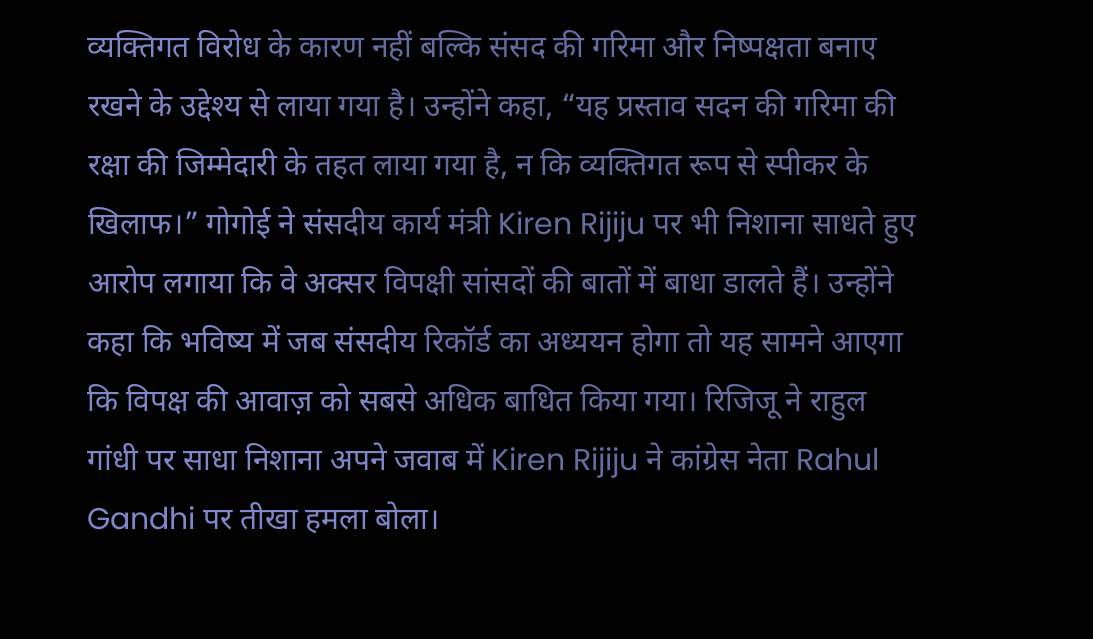व्यक्तिगत विरोध के कारण नहीं बल्कि संसद की गरिमा और निष्पक्षता बनाए रखने के उद्देश्य से लाया गया है। उन्होंने कहा, “यह प्रस्ताव सदन की गरिमा की रक्षा की जिम्मेदारी के तहत लाया गया है, न कि व्यक्तिगत रूप से स्पीकर के खिलाफ।” गोगोई ने संसदीय कार्य मंत्री Kiren Rijiju पर भी निशाना साधते हुए आरोप लगाया कि वे अक्सर विपक्षी सांसदों की बातों में बाधा डालते हैं। उन्होंने कहा कि भविष्य में जब संसदीय रिकॉर्ड का अध्ययन होगा तो यह सामने आएगा कि विपक्ष की आवाज़ को सबसे अधिक बाधित किया गया। रिजिजू ने राहुल गांधी पर साधा निशाना अपने जवाब में Kiren Rijiju ने कांग्रेस नेता Rahul Gandhi पर तीखा हमला बोला।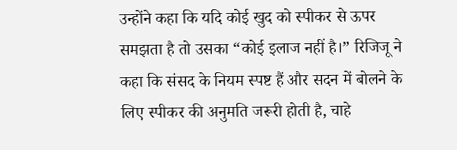उन्होंने कहा कि यदि कोई खुद को स्पीकर से ऊपर समझता है तो उसका “कोई इलाज नहीं है।” रिजिजू ने कहा कि संसद के नियम स्पष्ट हैं और सदन में बोलने के लिए स्पीकर की अनुमति जरूरी होती है, चाहे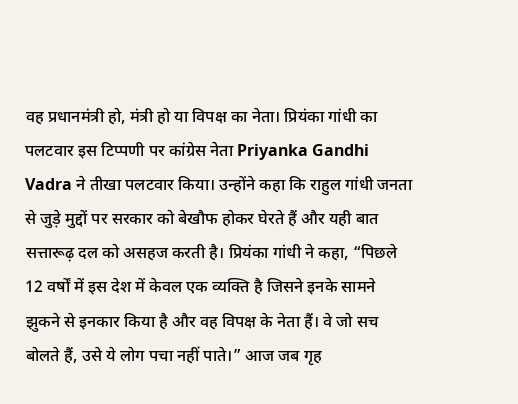वह प्रधानमंत्री हो, मंत्री हो या विपक्ष का नेता। प्रियंका गांधी का पलटवार इस टिप्पणी पर कांग्रेस नेता Priyanka Gandhi Vadra ने तीखा पलटवार किया। उन्होंने कहा कि राहुल गांधी जनता से जुड़े मुद्दों पर सरकार को बेखौफ होकर घेरते हैं और यही बात सत्तारूढ़ दल को असहज करती है। प्रियंका गांधी ने कहा, “पिछले 12 वर्षों में इस देश में केवल एक व्यक्ति है जिसने इनके सामने झुकने से इनकार किया है और वह विपक्ष के नेता हैं। वे जो सच बोलते हैं, उसे ये लोग पचा नहीं पाते।” आज जब गृह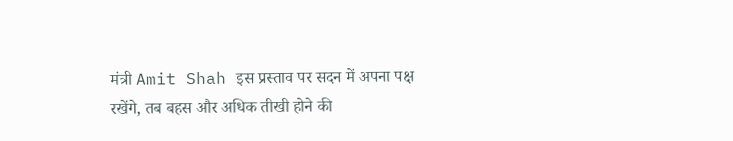मंत्री Amit Shah इस प्रस्ताव पर सदन में अपना पक्ष रखेंगे, तब बहस और अधिक तीखी होने की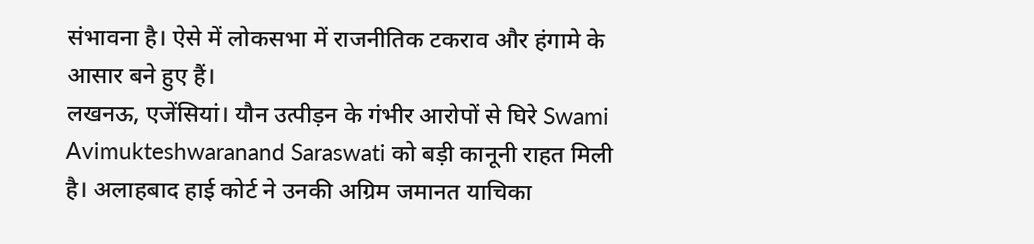संभावना है। ऐसे में लोकसभा में राजनीतिक टकराव और हंगामे के आसार बने हुए हैं।
लखनऊ, एजेंसियां। यौन उत्पीड़न के गंभीर आरोपों से घिरे Swami Avimukteshwaranand Saraswati को बड़ी कानूनी राहत मिली है। अलाहबाद हाई कोर्ट ने उनकी अग्रिम जमानत याचिका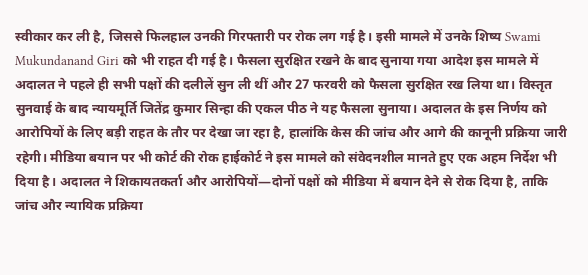स्वीकार कर ली है, जिससे फिलहाल उनकी गिरफ्तारी पर रोक लग गई है। इसी मामले में उनके शिष्य Swami Mukundanand Giri को भी राहत दी गई है। फैसला सुरक्षित रखने के बाद सुनाया गया आदेश इस मामले में अदालत ने पहले ही सभी पक्षों की दलीलें सुन ली थीं और 27 फरवरी को फैसला सुरक्षित रख लिया था। विस्तृत सुनवाई के बाद न्यायमूर्ति जितेंद्र कुमार सिन्हा की एकल पीठ ने यह फैसला सुनाया। अदालत के इस निर्णय को आरोपियों के लिए बड़ी राहत के तौर पर देखा जा रहा है, हालांकि केस की जांच और आगे की कानूनी प्रक्रिया जारी रहेगी। मीडिया बयान पर भी कोर्ट की रोक हाईकोर्ट ने इस मामले को संवेदनशील मानते हुए एक अहम निर्देश भी दिया है। अदालत ने शिकायतकर्ता और आरोपियों—दोनों पक्षों को मीडिया में बयान देने से रोक दिया है, ताकि जांच और न्यायिक प्रक्रिया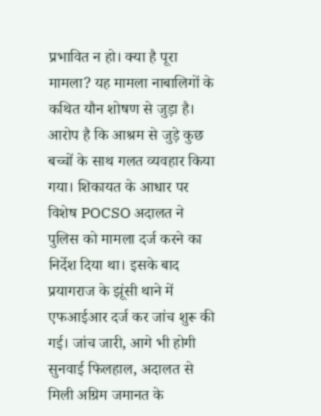प्रभावित न हो। क्या है पूरा मामला? यह मामला नाबालिगों के कथित यौन शोषण से जुड़ा है। आरोप है कि आश्रम से जुड़े कुछ बच्चों के साथ गलत व्यवहार किया गया। शिकायत के आधार पर विशेष POCSO अदालत ने पुलिस को मामला दर्ज करने का निर्देश दिया था। इसके बाद प्रयागराज के झूंसी थाने में एफआईआर दर्ज कर जांच शुरू की गई। जांच जारी, आगे भी होगी सुनवाई फिलहाल, अदालत से मिली अग्रिम जमानत के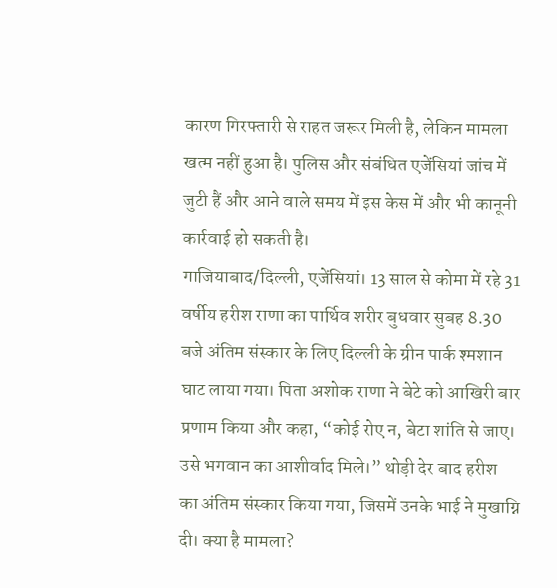कारण गिरफ्तारी से राहत जरूर मिली है, लेकिन मामला खत्म नहीं हुआ है। पुलिस और संबंधित एजेंसियां जांच में जुटी हैं और आने वाले समय में इस केस में और भी कानूनी कार्रवाई हो सकती है।
गाजियाबाद/दिल्ली, एजेंसियां। 13 साल से कोमा में रहे 31 वर्षीय हरीश राणा का पार्थिव शरीर बुधवार सुबह 8.30 बजे अंतिम संस्कार के लिए दिल्ली के ग्रीन पार्क श्मशान घाट लाया गया। पिता अशोक राणा ने बेटे को आखिरी बार प्रणाम किया और कहा, “कोई रोए न, बेटा शांति से जाए। उसे भगवान का आशीर्वाद मिले।” थोड़ी देर बाद हरीश का अंतिम संस्कार किया गया, जिसमें उनके भाई ने मुखाग्नि दी। क्या है मामला?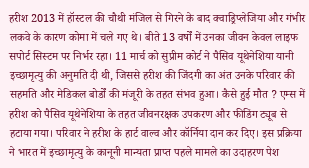हरीश 2013 में हॉस्टल की चौथी मंजिल से गिरने के बाद क्वाड्रिप्लेजिया और गंभीर लकवे के कारण कोमा में चले गए थे। बीते 13 वर्षों में उनका जीवन केवल लाइफ सपोर्ट सिस्टम पर निर्भर रहा। 11 मार्च को सुप्रीम कोर्ट ने पैसिव यूथेनेशिया यानी इच्छामृत्यु की अनुमति दी थी, जिससे हरीश की जिंदगी का अंत उनके परिवार की सहमति और मेडिकल बोर्डों की मंजूरी के तहत संभव हुआ। कैसे हुई मौत ? एम्स में हरीश को पैसिव यूथेनेशिया के तहत जीवनरक्षक उपकरण और फीडिंग ट्यूब से हटाया गया। परिवार ने हरीश के हार्ट वाल्व और कॉर्निया दान कर दिए। इस प्रक्रिया ने भारत में इच्छामृत्यु के कानूनी मान्यता प्राप्त पहले मामले का उदाहरण पेश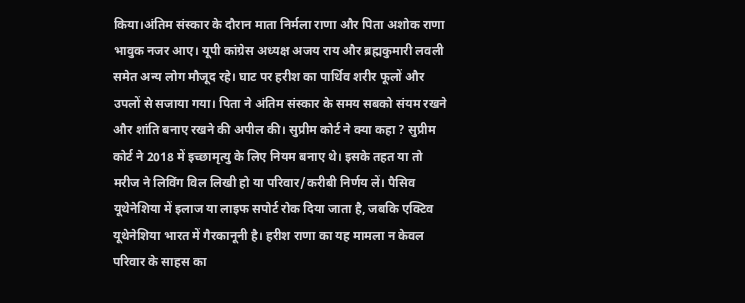किया।अंतिम संस्कार के दौरान माता निर्मला राणा और पिता अशोक राणा भावुक नजर आए। यूपी कांग्रेस अध्यक्ष अजय राय और ब्रह्मकुमारी लवली समेत अन्य लोग मौजूद रहे। घाट पर हरीश का पार्थिव शरीर फूलों और उपलों से सजाया गया। पिता ने अंतिम संस्कार के समय सबको संयम रखने और शांति बनाए रखने की अपील की। सुप्रीम कोर्ट ने क्या कहा ? सुप्रीम कोर्ट ने 2018 में इच्छामृत्यु के लिए नियम बनाए थे। इसके तहत या तो मरीज ने लिविंग विल लिखी हो या परिवार/करीबी निर्णय लें। पैसिव यूथेनेशिया में इलाज या लाइफ सपोर्ट रोक दिया जाता है, जबकि एक्टिव यूथेनेशिया भारत में गैरकानूनी है। हरीश राणा का यह मामला न केवल परिवार के साहस का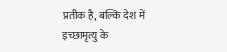प्रतीक है, बल्कि देश में इच्छामृत्यु के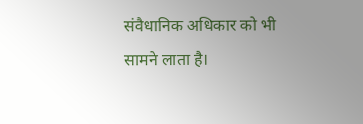संवैधानिक अधिकार को भी सामने लाता है।